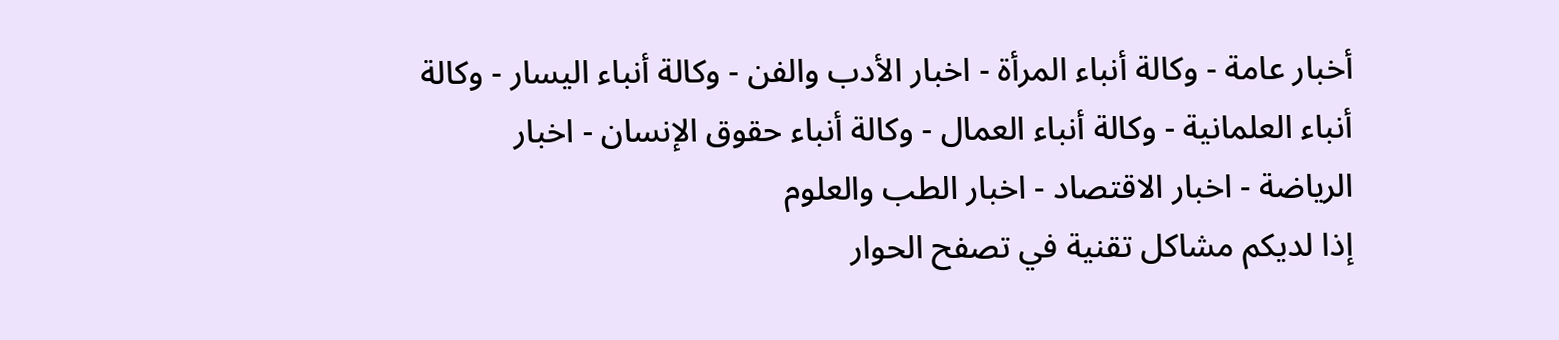أخبار عامة - وكالة أنباء المرأة - اخبار الأدب والفن - وكالة أنباء اليسار - وكالة أنباء العلمانية - وكالة أنباء العمال - وكالة أنباء حقوق الإنسان - اخبار الرياضة - اخبار الاقتصاد - اخبار الطب والعلوم
إذا لديكم مشاكل تقنية في تصفح الحوار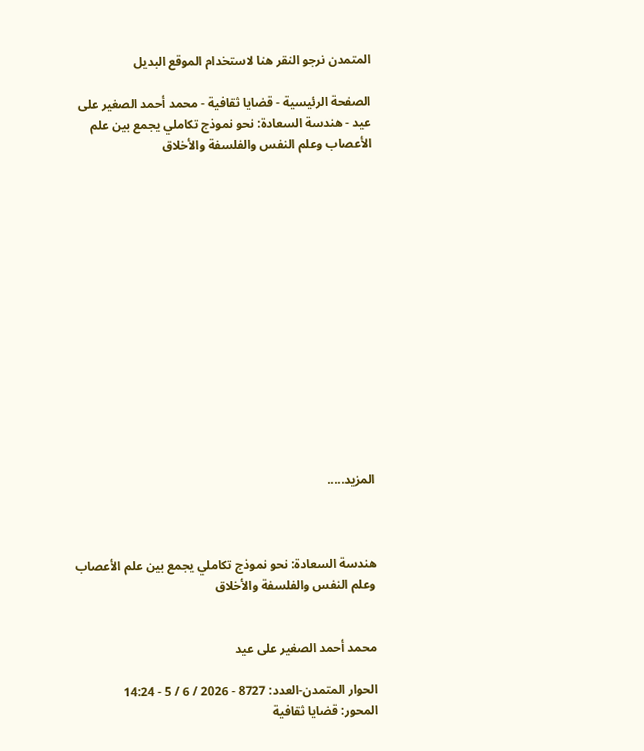المتمدن نرجو النقر هنا لاستخدام الموقع البديل

الصفحة الرئيسية - قضايا ثقافية - محمد أحمد الصغير على عيد - هندسة السعادة: نحو نموذج تكاملي يجمع بين علم الأعصاب وعلم النفس والفلسفة والأخلاق















المزيد.....



هندسة السعادة: نحو نموذج تكاملي يجمع بين علم الأعصاب وعلم النفس والفلسفة والأخلاق


محمد أحمد الصغير على عيد

الحوار المتمدن-العدد: 8727 - 2026 / 6 / 5 - 14:24
المحور: قضايا ثقافية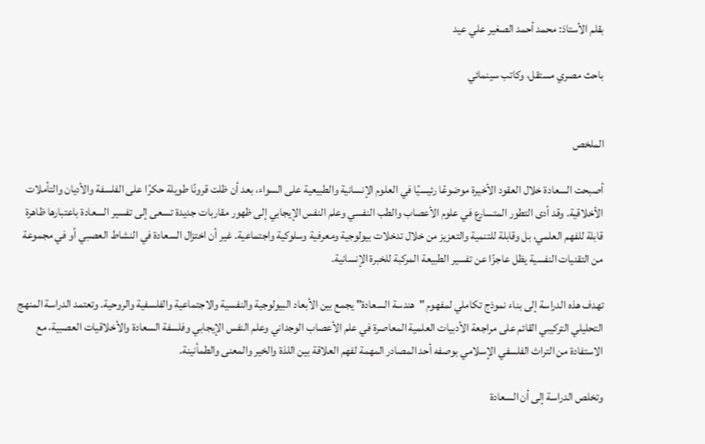بقلم الأستاذ: محمد أحمد الصغير علي عيد

باحث مصري مستقل، وكاتب سينمائي


الملخص

أصبحت السعادة خلال العقود الأخيرة موضوعًا رئيسيًا في العلوم الإنسانية والطبيعية على السواء، بعد أن ظلت قرونًا طويلة حكرًا على الفلسفة والأديان والتأملات الأخلاقية. وقد أدى التطور المتسارع في علوم الأعصاب والطب النفسي وعلم النفس الإيجابي إلى ظهور مقاربات جديدة تسعى إلى تفسير السعادة باعتبارها ظاهرة قابلة للفهم العلمي، بل وقابلة للتنمية والتعزيز من خلال تدخلات بيولوجية ومعرفية وسلوكية واجتماعية. غير أن اختزال السعادة في النشاط العصبي أو في مجموعة من التقنيات النفسية يظل عاجزًا عن تفسير الطبيعة المركبة للخبرة الإنسانية.

تهدف هذه الدراسة إلى بناء نموذج تكاملي لمفهوم "هندسة السعادة" يجمع بين الأبعاد البيولوجية والنفسية والاجتماعية والفلسفية والروحية. وتعتمد الدراسة المنهج التحليلي التركيبي القائم على مراجعة الأدبيات العلمية المعاصرة في علم الأعصاب الوجداني وعلم النفس الإيجابي وفلسفة السعادة والأخلاقيات العصبية، مع الاستفادة من التراث الفلسفي الإسلامي بوصفه أحد المصادر المهمة لفهم العلاقة بين اللذة والخير والمعنى والطمأنينة.

وتخلص الدراسة إلى أن السعادة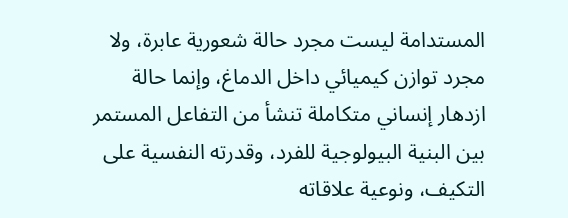المستدامة ليست مجرد حالة شعورية عابرة، ولا مجرد توازن كيميائي داخل الدماغ، وإنما حالة ازدهار إنساني متكاملة تنشأ من التفاعل المستمر بين البنية البيولوجية للفرد، وقدرته النفسية على التكيف، ونوعية علاقاته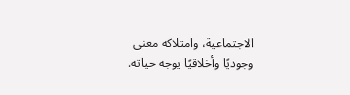الاجتماعية، وامتلاكه معنى وجوديًا وأخلاقيًا يوجه حياته.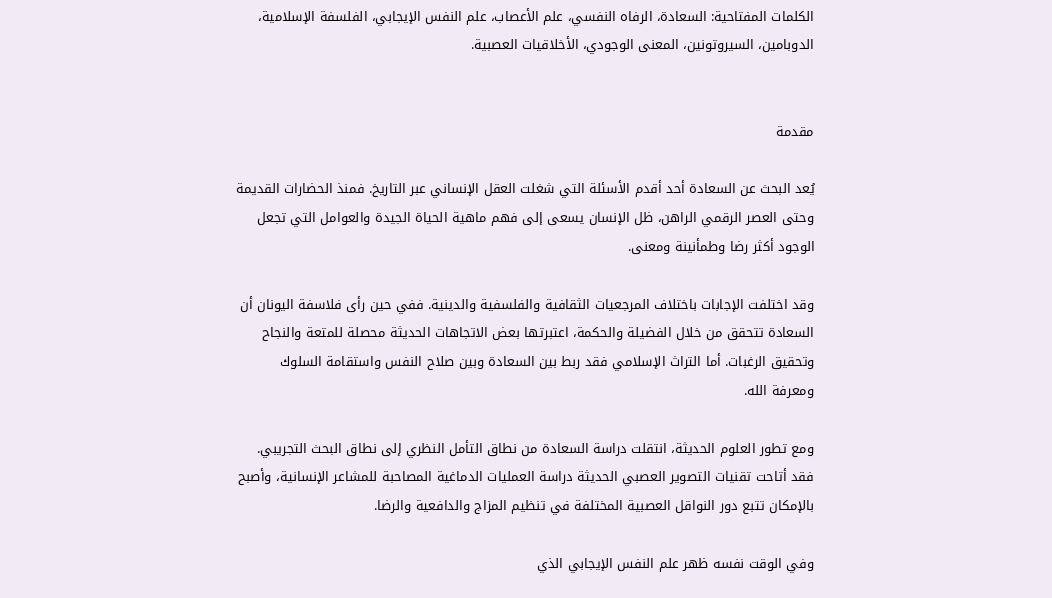الكلمات المفتاحية: السعادة، الرفاه النفسي، علم الأعصاب، علم النفس الإيجابي، الفلسفة الإسلامية، الدوبامين، السيروتونين، المعنى الوجودي، الأخلاقيات العصبية.


مقدمة

يُعد البحث عن السعادة أحد أقدم الأسئلة التي شغلت العقل الإنساني عبر التاريخ. فمنذ الحضارات القديمة وحتى العصر الرقمي الراهن، ظل الإنسان يسعى إلى فهم ماهية الحياة الجيدة والعوامل التي تجعل الوجود أكثر رضا وطمأنينة ومعنى.

وقد اختلفت الإجابات باختلاف المرجعيات الثقافية والفلسفية والدينية. ففي حين رأى فلاسفة اليونان أن السعادة تتحقق من خلال الفضيلة والحكمة، اعتبرتها بعض الاتجاهات الحديثة محصلة للمتعة والنجاح وتحقيق الرغبات. أما التراث الإسلامي فقد ربط بين السعادة وبين صلاح النفس واستقامة السلوك ومعرفة الله.

ومع تطور العلوم الحديثة، انتقلت دراسة السعادة من نطاق التأمل النظري إلى نطاق البحث التجريبي. فقد أتاحت تقنيات التصوير العصبي الحديثة دراسة العمليات الدماغية المصاحبة للمشاعر الإنسانية، وأصبح بالإمكان تتبع دور النواقل العصبية المختلفة في تنظيم المزاج والدافعية والرضا.

وفي الوقت نفسه ظهر علم النفس الإيجابي الذي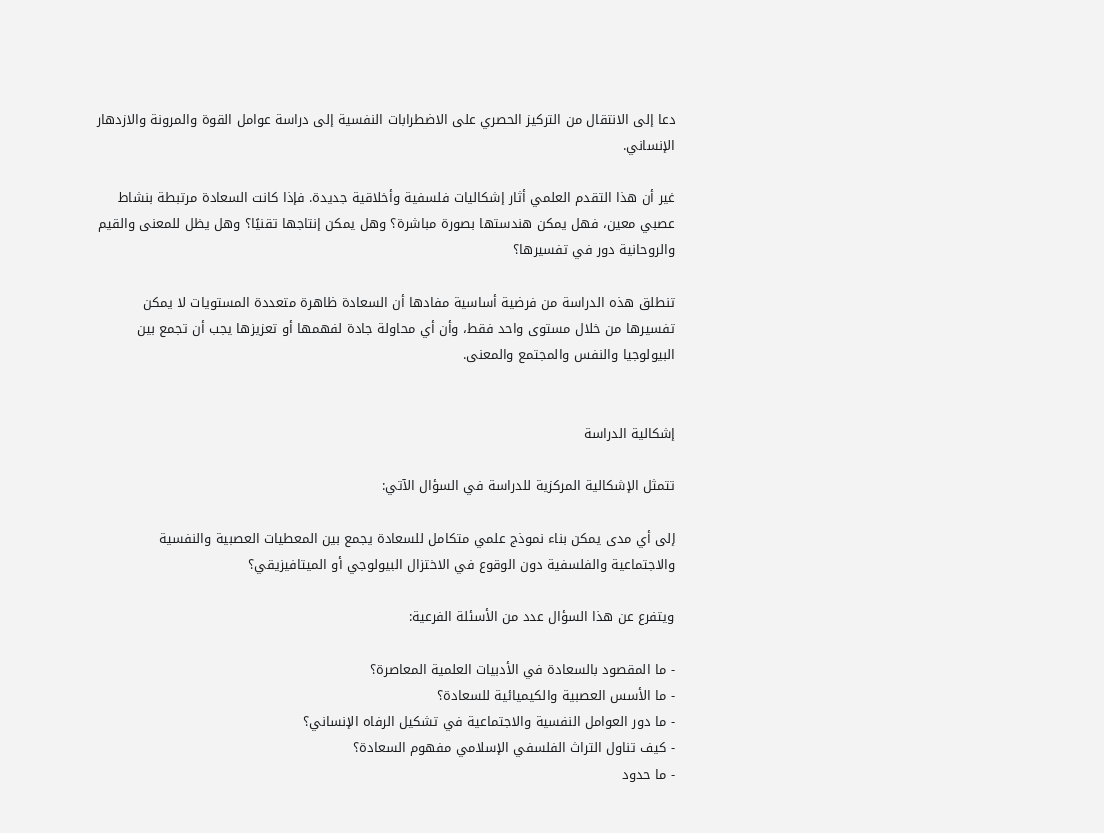دعا إلى الانتقال من التركيز الحصري على الاضطرابات النفسية إلى دراسة عوامل القوة والمرونة والازدهار الإنساني.

غير أن هذا التقدم العلمي أثار إشكاليات فلسفية وأخلاقية جديدة. فإذا كانت السعادة مرتبطة بنشاط عصبي معين، فهل يمكن هندستها بصورة مباشرة؟ وهل يمكن إنتاجها تقنيًا؟ وهل يظل للمعنى والقيم والروحانية دور في تفسيرها؟

تنطلق هذه الدراسة من فرضية أساسية مفادها أن السعادة ظاهرة متعددة المستويات لا يمكن تفسيرها من خلال مستوى واحد فقط، وأن أي محاولة جادة لفهمها أو تعزيزها يجب أن تجمع بين البيولوجيا والنفس والمجتمع والمعنى.


إشكالية الدراسة

تتمثل الإشكالية المركزية للدراسة في السؤال الآتي:

إلى أي مدى يمكن بناء نموذج علمي متكامل للسعادة يجمع بين المعطيات العصبية والنفسية والاجتماعية والفلسفية دون الوقوع في الاختزال البيولوجي أو الميتافيزيقي؟

ويتفرع عن هذا السؤال عدد من الأسئلة الفرعية:

- ما المقصود بالسعادة في الأدبيات العلمية المعاصرة؟
- ما الأسس العصبية والكيميائية للسعادة؟
- ما دور العوامل النفسية والاجتماعية في تشكيل الرفاه الإنساني؟
- كيف تناول التراث الفلسفي الإسلامي مفهوم السعادة؟
- ما حدود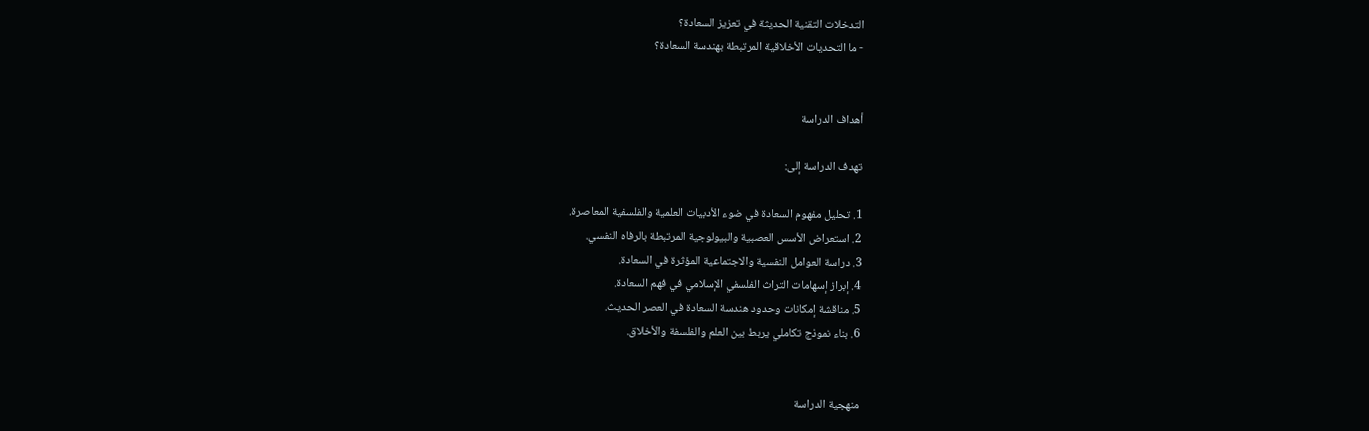التدخلات التقنية الحديثة في تعزيز السعادة؟
- ما التحديات الأخلاقية المرتبطة بهندسة السعادة؟


أهداف الدراسة

تهدف الدراسة إلى:

1. تحليل مفهوم السعادة في ضوء الأدبيات العلمية والفلسفية المعاصرة.
2. استعراض الأسس العصبية والبيولوجية المرتبطة بالرفاه النفسي.
3. دراسة العوامل النفسية والاجتماعية المؤثرة في السعادة.
4. إبراز إسهامات التراث الفلسفي الإسلامي في فهم السعادة.
5. مناقشة إمكانات وحدود هندسة السعادة في العصر الحديث.
6. بناء نموذج تكاملي يربط بين العلم والفلسفة والأخلاق.


منهجية الدراسة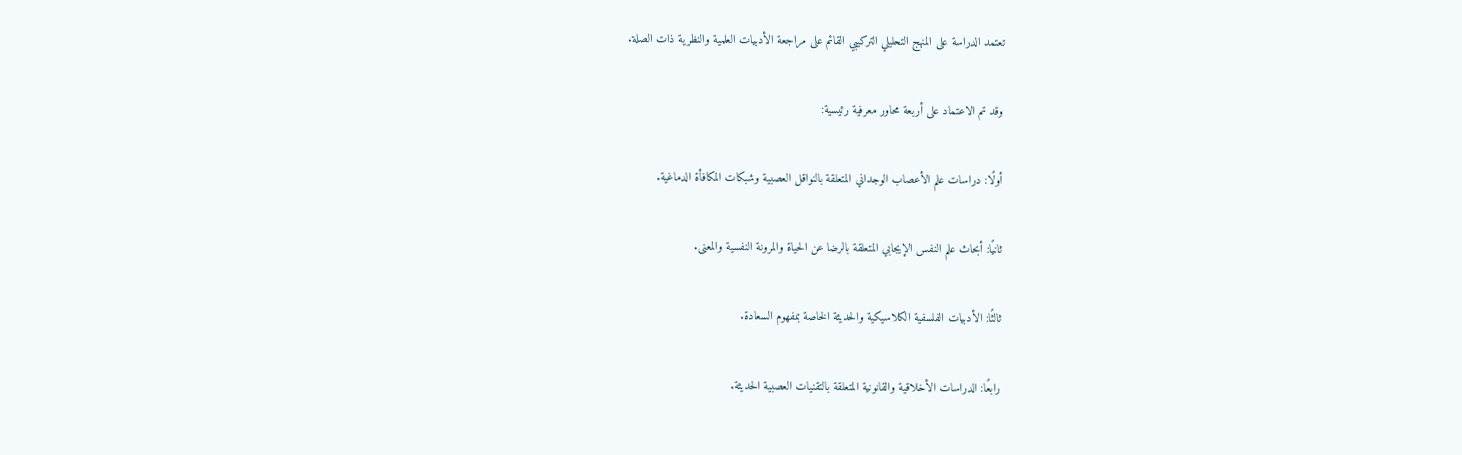تعتمد الدراسة على المنهج التحليلي التركيبي القائم على مراجعة الأدبيات العلمية والنظرية ذات الصلة.

وقد تم الاعتماد على أربعة محاور معرفية رئيسية:

أولًا: دراسات علم الأعصاب الوجداني المتعلقة بالنواقل العصبية وشبكات المكافأة الدماغية.

ثانيًا: أبحاث علم النفس الإيجابي المتعلقة بالرضا عن الحياة والمرونة النفسية والمعنى.

ثالثًا: الأدبيات الفلسفية الكلاسيكية والحديثة الخاصة بمفهوم السعادة.

رابعًا: الدراسات الأخلاقية والقانونية المتعلقة بالتقنيات العصبية الحديثة.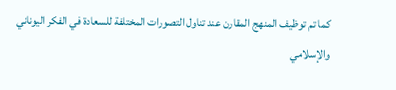كما تم توظيف المنهج المقارن عند تناول التصورات المختلفة للسعادة في الفكر اليوناني والإسلامي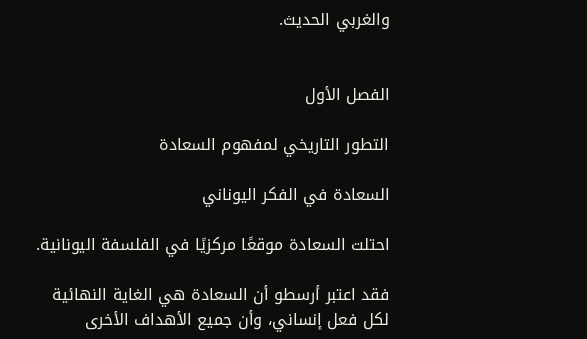والغربي الحديث.


الفصل الأول

التطور التاريخي لمفهوم السعادة

السعادة في الفكر اليوناني

احتلت السعادة موقعًا مركزيًا في الفلسفة اليونانية.

فقد اعتبر أرسطو أن السعادة هي الغاية النهائية لكل فعل إنساني، وأن جميع الأهداف الأخرى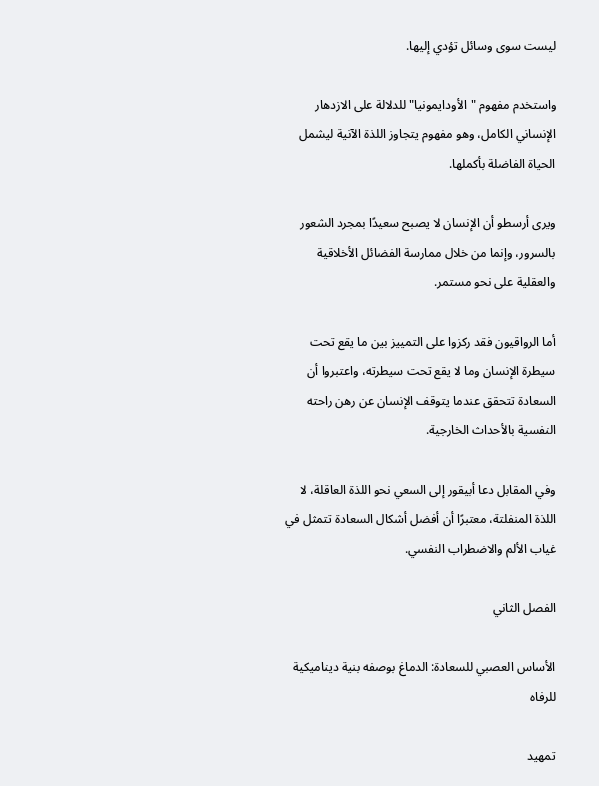ليست سوى وسائل تؤدي إليها.

واستخدم مفهوم "الأودايمونيا" للدلالة على الازدهار الإنساني الكامل، وهو مفهوم يتجاوز اللذة الآنية ليشمل الحياة الفاضلة بأكملها.

ويرى أرسطو أن الإنسان لا يصبح سعيدًا بمجرد الشعور بالسرور، وإنما من خلال ممارسة الفضائل الأخلاقية والعقلية على نحو مستمر.

أما الرواقيون فقد ركزوا على التمييز بين ما يقع تحت سيطرة الإنسان وما لا يقع تحت سيطرته، واعتبروا أن السعادة تتحقق عندما يتوقف الإنسان عن رهن راحته النفسية بالأحداث الخارجية.

وفي المقابل دعا أبيقور إلى السعي نحو اللذة العاقلة، لا اللذة المنفلتة، معتبرًا أن أفضل أشكال السعادة تتمثل في غياب الألم والاضطراب النفسي.

الفصل الثاني

الأساس العصبي للسعادة: الدماغ بوصفه بنية ديناميكية للرفاه

تمهيد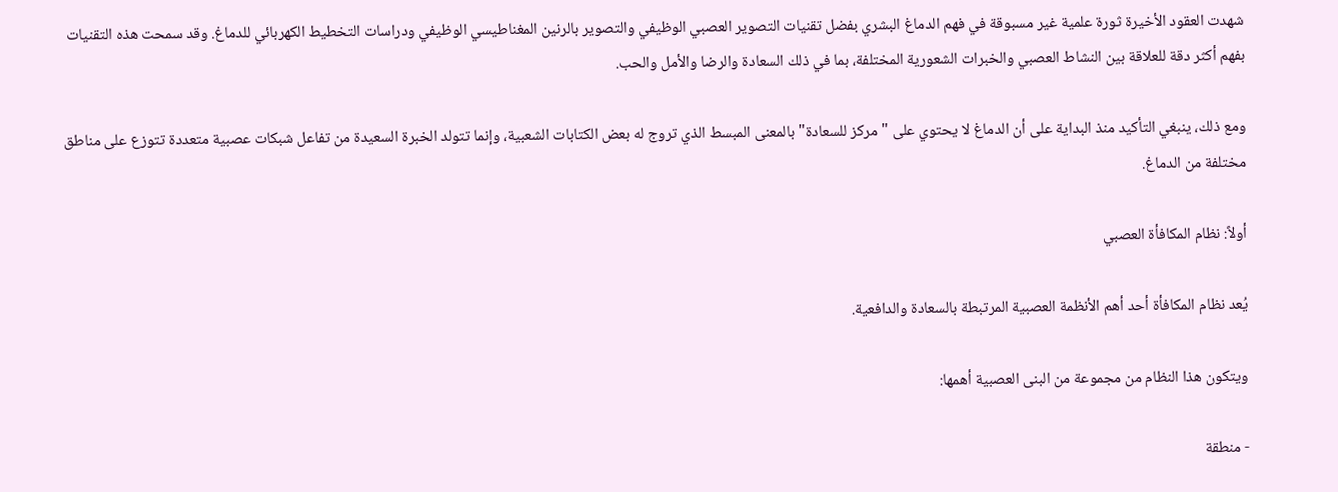شهدت العقود الأخيرة ثورة علمية غير مسبوقة في فهم الدماغ البشري بفضل تقنيات التصوير العصبي الوظيفي والتصوير بالرنين المغناطيسي الوظيفي ودراسات التخطيط الكهربائي للدماغ. وقد سمحت هذه التقنيات بفهم أكثر دقة للعلاقة بين النشاط العصبي والخبرات الشعورية المختلفة، بما في ذلك السعادة والرضا والأمل والحب.

ومع ذلك، ينبغي التأكيد منذ البداية على أن الدماغ لا يحتوي على "مركز للسعادة" بالمعنى المبسط الذي تروج له بعض الكتابات الشعبية، وإنما تتولد الخبرة السعيدة من تفاعل شبكات عصبية متعددة تتوزع على مناطق مختلفة من الدماغ.

أولاً: نظام المكافأة العصبي

يُعد نظام المكافأة أحد أهم الأنظمة العصبية المرتبطة بالسعادة والدافعية.

ويتكون هذا النظام من مجموعة من البنى العصبية أهمها:

- منطقة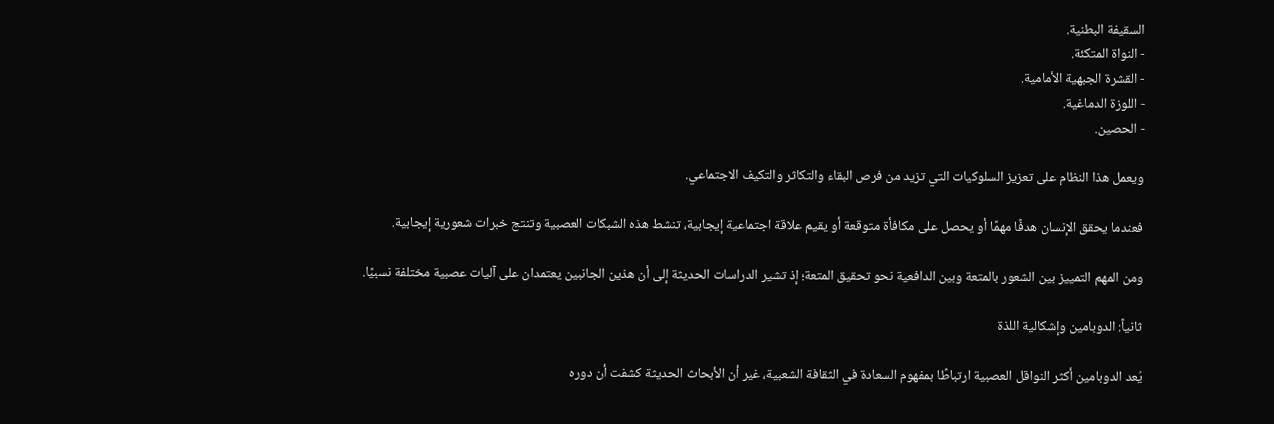السقيفة البطنية.
- النواة المتكئة.
- القشرة الجبهية الأمامية.
- اللوزة الدماغية.
- الحصين.

ويعمل هذا النظام على تعزيز السلوكيات التي تزيد من فرص البقاء والتكاثر والتكيف الاجتماعي.

فعندما يحقق الإنسان هدفًا مهمًا أو يحصل على مكافأة متوقعة أو يقيم علاقة اجتماعية إيجابية، تنشط هذه الشبكات العصبية وتنتج خبرات شعورية إيجابية.

ومن المهم التمييز بين الشعور بالمتعة وبين الدافعية نحو تحقيق المتعة؛ إذ تشير الدراسات الحديثة إلى أن هذين الجانبين يعتمدان على آليات عصبية مختلفة نسبيًا.

ثانياً: الدوبامين وإشكالية اللذة

يُعد الدوبامين أكثر النواقل العصبية ارتباطًا بمفهوم السعادة في الثقافة الشعبية، غير أن الأبحاث الحديثة كشفت أن دوره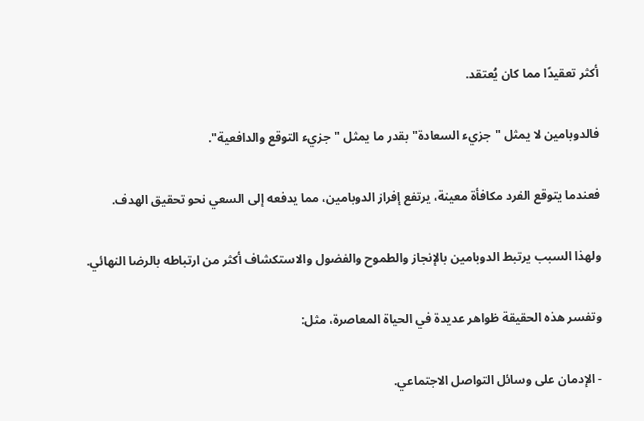أكثر تعقيدًا مما كان يُعتقد.

فالدوبامين لا يمثل "جزيء السعادة" بقدر ما يمثل "جزيء التوقع والدافعية".

فعندما يتوقع الفرد مكافأة معينة، يرتفع إفراز الدوبامين، مما يدفعه إلى السعي نحو تحقيق الهدف.

ولهذا السبب يرتبط الدوبامين بالإنجاز والطموح والفضول والاستكشاف أكثر من ارتباطه بالرضا النهائي.

وتفسر هذه الحقيقة ظواهر عديدة في الحياة المعاصرة، مثل:

- الإدمان على وسائل التواصل الاجتماعي.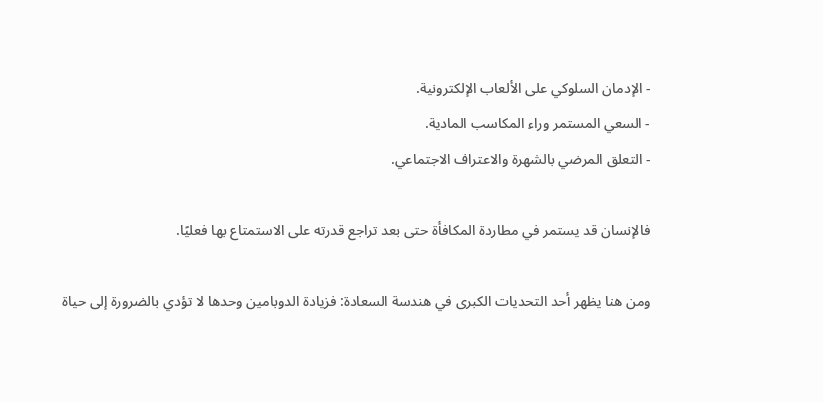- الإدمان السلوكي على الألعاب الإلكترونية.
- السعي المستمر وراء المكاسب المادية.
- التعلق المرضي بالشهرة والاعتراف الاجتماعي.

فالإنسان قد يستمر في مطاردة المكافأة حتى بعد تراجع قدرته على الاستمتاع بها فعليًا.

ومن هنا يظهر أحد التحديات الكبرى في هندسة السعادة: فزيادة الدوبامين وحدها لا تؤدي بالضرورة إلى حياة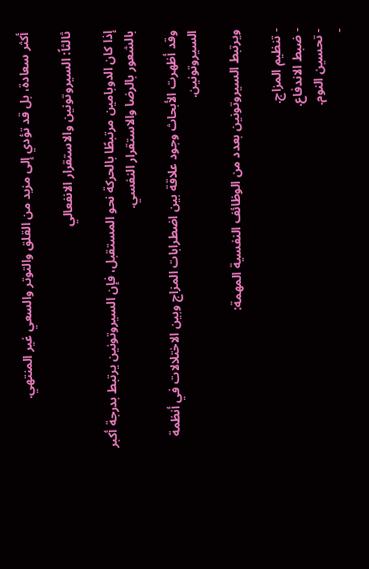أكثر سعادة، بل قد تؤدي إلى مزيد من القلق والتوتر والسعي غير المنتهي.

ثالثاً: السيروتونين والاستقرار الانفعالي

إذا كان الدوبامين مرتبطًا بالحركة نحو المستقبل، فإن السيروتونين يرتبط بدرجة أكبر بالشعور بالرضا والاستقرار النفسي.

وقد أظهرت الأبحاث وجود علاقة بين اضطرابات المزاج وبين الاختلالات في أنظمة السيروتونين.

ويرتبط السيروتونين بعدد من الوظائف النفسية المهمة:

- تنظيم المزاج.
- ضبط الاندفاع.
- تحسين النوم.
-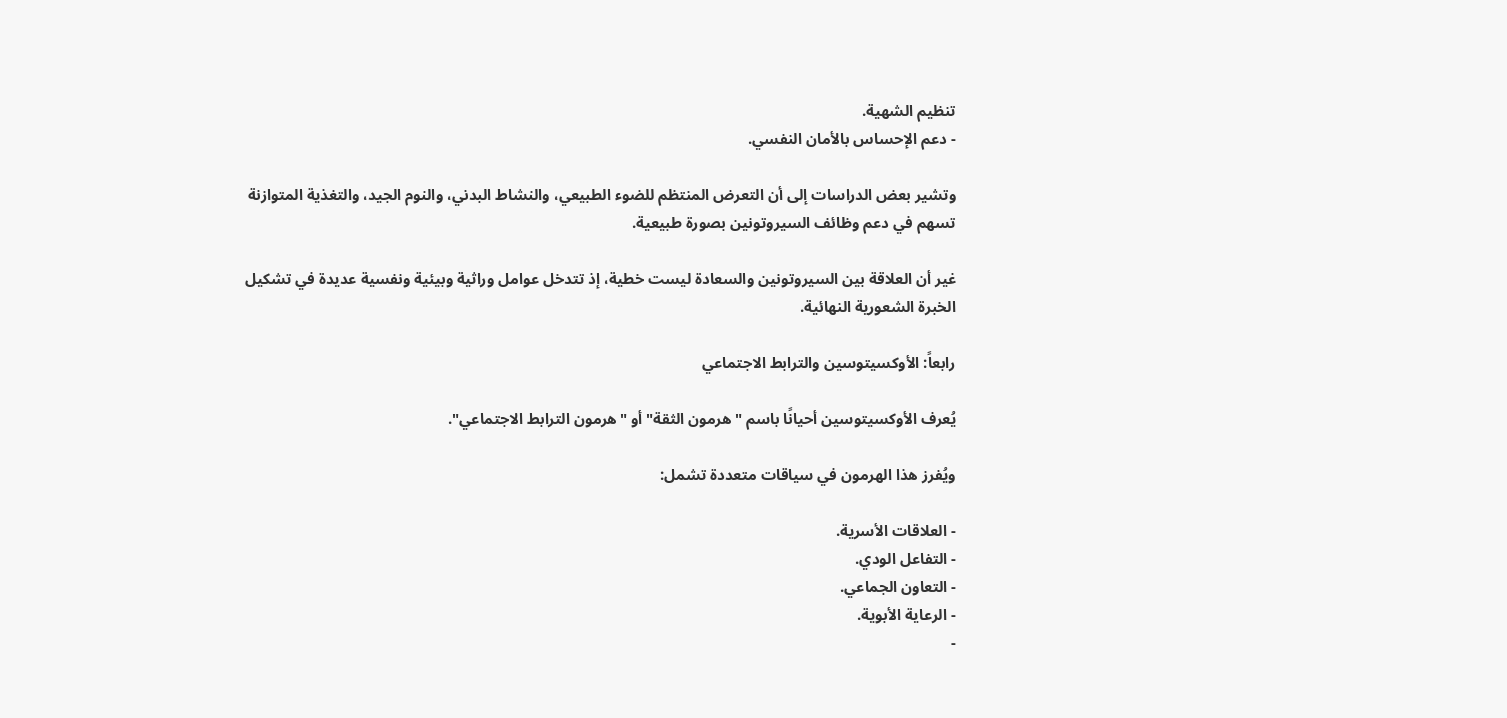تنظيم الشهية.
- دعم الإحساس بالأمان النفسي.

وتشير بعض الدراسات إلى أن التعرض المنتظم للضوء الطبيعي، والنشاط البدني، والنوم الجيد، والتغذية المتوازنة تسهم في دعم وظائف السيروتونين بصورة طبيعية.

غير أن العلاقة بين السيروتونين والسعادة ليست خطية، إذ تتدخل عوامل وراثية وبيئية ونفسية عديدة في تشكيل الخبرة الشعورية النهائية.

رابعاً: الأوكسيتوسين والترابط الاجتماعي

يُعرف الأوكسيتوسين أحيانًا باسم "هرمون الثقة" أو "هرمون الترابط الاجتماعي".

ويُفرز هذا الهرمون في سياقات متعددة تشمل:

- العلاقات الأسرية.
- التفاعل الودي.
- التعاون الجماعي.
- الرعاية الأبوية.
-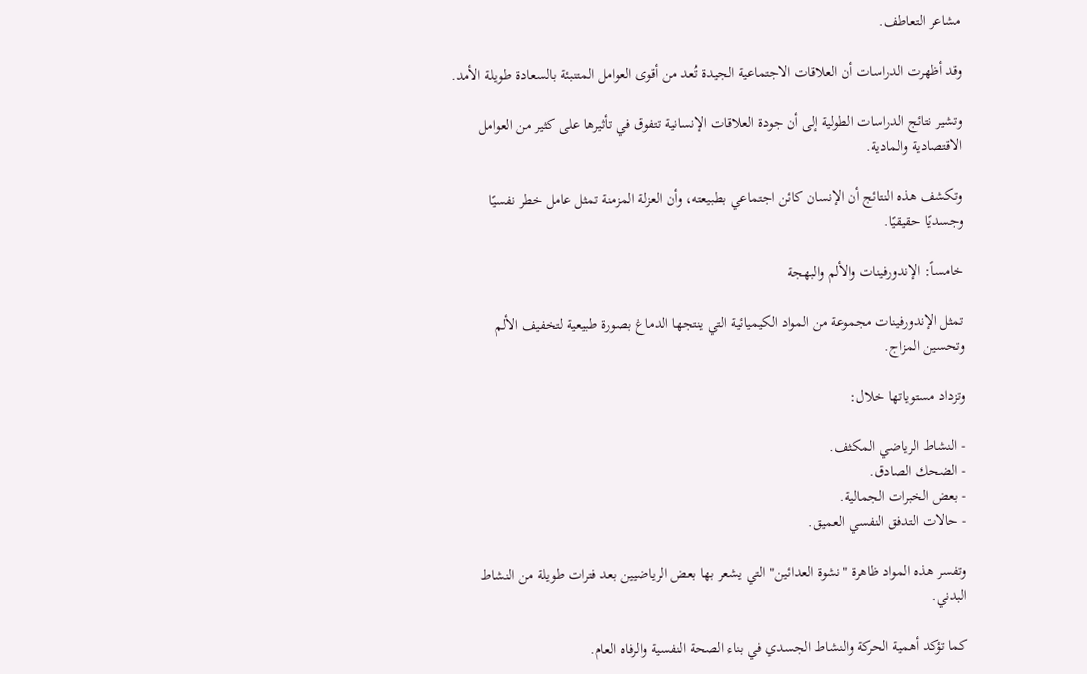مشاعر التعاطف.

وقد أظهرت الدراسات أن العلاقات الاجتماعية الجيدة تُعد من أقوى العوامل المتنبئة بالسعادة طويلة الأمد.

وتشير نتائج الدراسات الطولية إلى أن جودة العلاقات الإنسانية تتفوق في تأثيرها على كثير من العوامل الاقتصادية والمادية.

وتكشف هذه النتائج أن الإنسان كائن اجتماعي بطبيعته، وأن العزلة المزمنة تمثل عامل خطر نفسيًا وجسديًا حقيقيًا.

خامساً: الإندورفينات والألم والبهجة

تمثل الإندورفينات مجموعة من المواد الكيميائية التي ينتجها الدماغ بصورة طبيعية لتخفيف الألم وتحسين المزاج.

وتزداد مستوياتها خلال:

- النشاط الرياضي المكثف.
- الضحك الصادق.
- بعض الخبرات الجمالية.
- حالات التدفق النفسي العميق.

وتفسر هذه المواد ظاهرة "نشوة العدائين" التي يشعر بها بعض الرياضيين بعد فترات طويلة من النشاط البدني.

كما تؤكد أهمية الحركة والنشاط الجسدي في بناء الصحة النفسية والرفاه العام.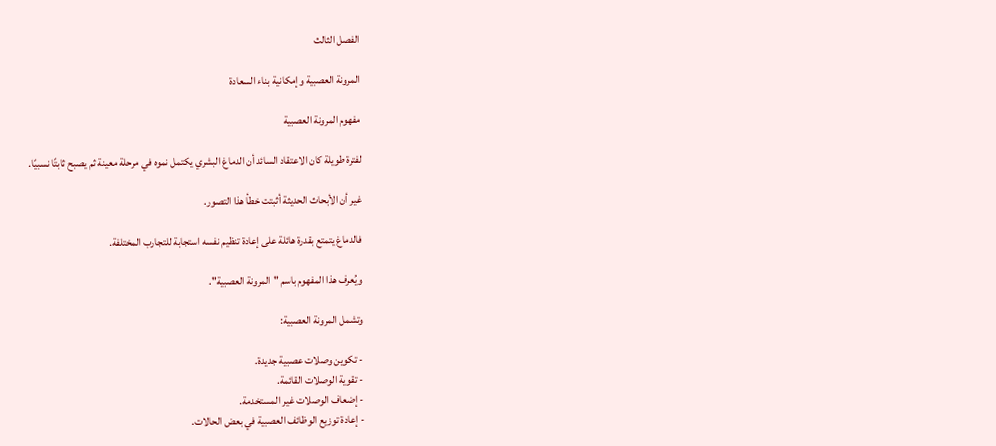الفصل الثالث

المرونة العصبية وإمكانية بناء السعادة

مفهوم المرونة العصبية

لفترة طويلة كان الاعتقاد السائد أن الدماغ البشري يكتمل نموه في مرحلة معينة ثم يصبح ثابتًا نسبيًا.

غير أن الأبحاث الحديثة أثبتت خطأ هذا التصور.

فالدماغ يتمتع بقدرة هائلة على إعادة تنظيم نفسه استجابة للتجارب المختلفة.

ويُعرف هذا المفهوم باسم "المرونة العصبية".

وتشمل المرونة العصبية:

- تكوين وصلات عصبية جديدة.
- تقوية الوصلات القائمة.
- إضعاف الوصلات غير المستخدمة.
- إعادة توزيع الوظائف العصبية في بعض الحالات.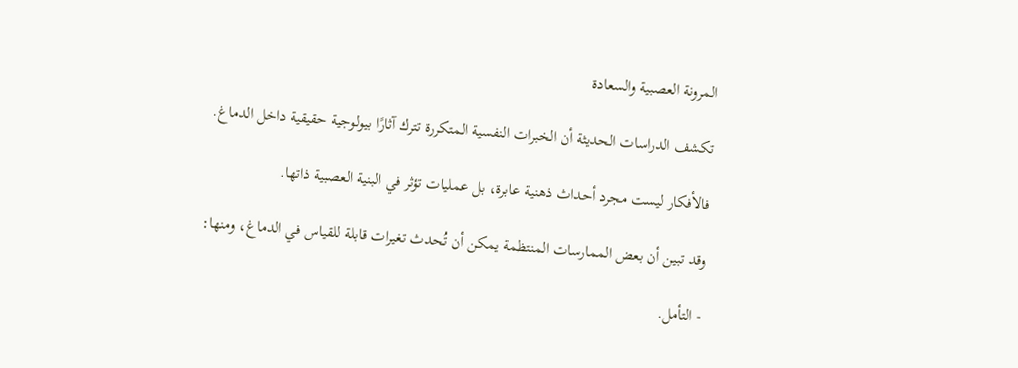المرونة العصبية والسعادة

تكشف الدراسات الحديثة أن الخبرات النفسية المتكررة تترك آثارًا بيولوجية حقيقية داخل الدماغ.

فالأفكار ليست مجرد أحداث ذهنية عابرة، بل عمليات تؤثر في البنية العصبية ذاتها.

وقد تبين أن بعض الممارسات المنتظمة يمكن أن تُحدث تغيرات قابلة للقياس في الدماغ، ومنها:

- التأمل.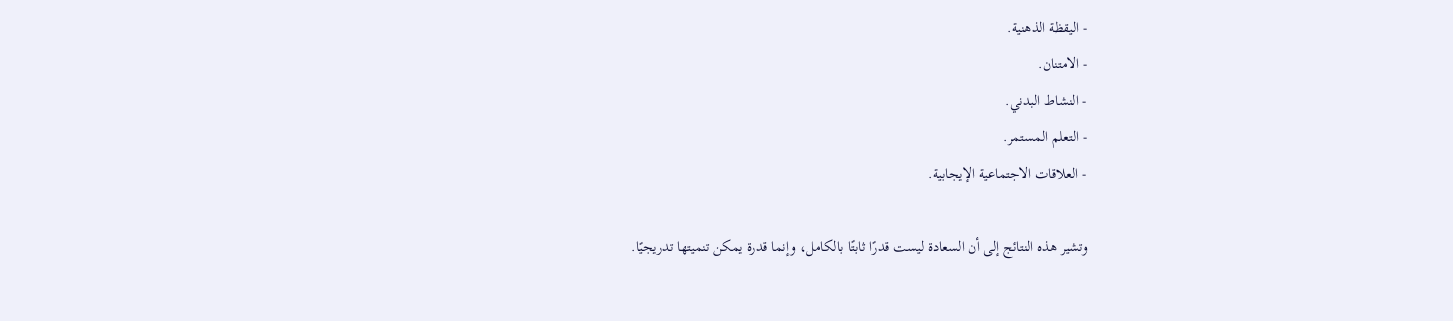- اليقظة الذهنية.
- الامتنان.
- النشاط البدني.
- التعلم المستمر.
- العلاقات الاجتماعية الإيجابية.

وتشير هذه النتائج إلى أن السعادة ليست قدرًا ثابتًا بالكامل، وإنما قدرة يمكن تنميتها تدريجيًا.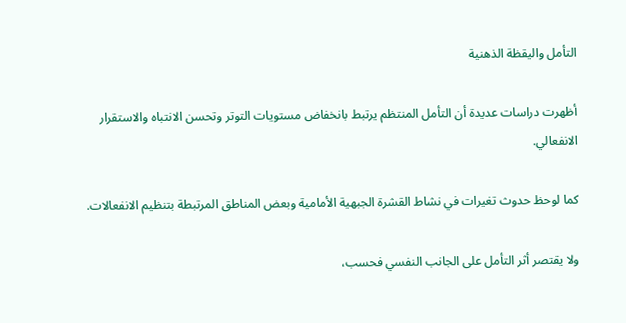التأمل واليقظة الذهنية

أظهرت دراسات عديدة أن التأمل المنتظم يرتبط بانخفاض مستويات التوتر وتحسن الانتباه والاستقرار الانفعالي.

كما لوحظ حدوث تغيرات في نشاط القشرة الجبهية الأمامية وبعض المناطق المرتبطة بتنظيم الانفعالات.

ولا يقتصر أثر التأمل على الجانب النفسي فحسب،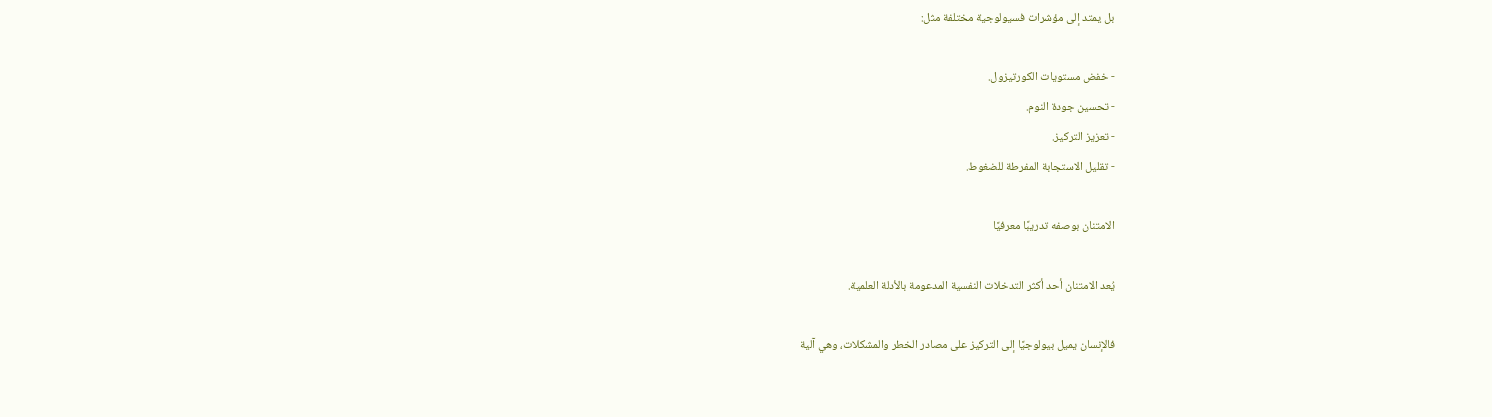بل يمتد إلى مؤشرات فسيولوجية مختلفة مثل:

- خفض مستويات الكورتيزول.
- تحسين جودة النوم.
- تعزيز التركيز.
- تقليل الاستجابة المفرطة للضغوط.

الامتنان بوصفه تدريبًا معرفيًا

يُعد الامتنان أحد أكثر التدخلات النفسية المدعومة بالأدلة العلمية.

فالإنسان يميل بيولوجيًا إلى التركيز على مصادر الخطر والمشكلات، وهي آلية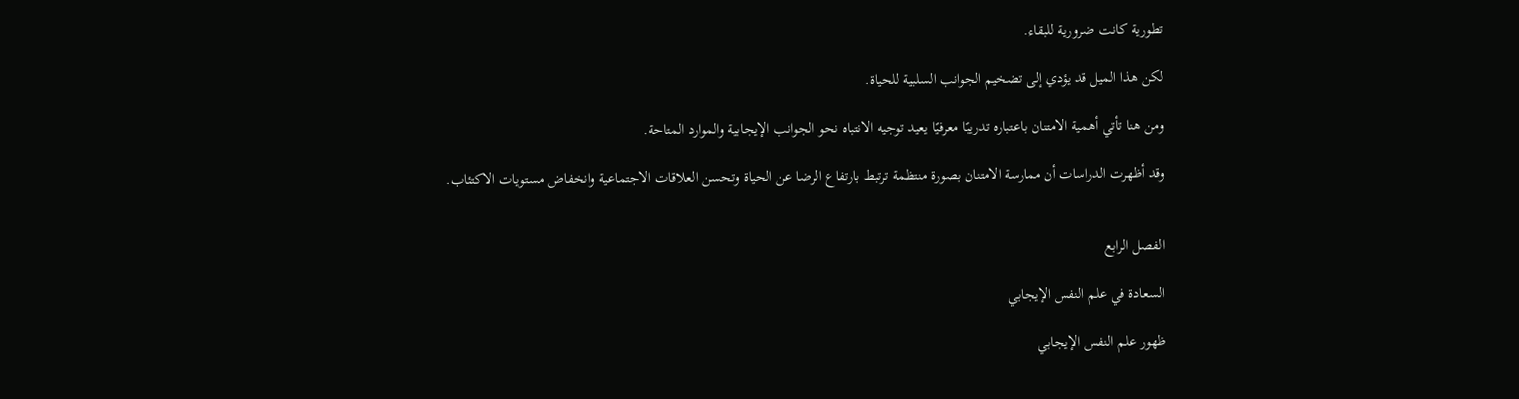تطورية كانت ضرورية للبقاء.

لكن هذا الميل قد يؤدي إلى تضخيم الجوانب السلبية للحياة.

ومن هنا تأتي أهمية الامتنان باعتباره تدريبًا معرفيًا يعيد توجيه الانتباه نحو الجوانب الإيجابية والموارد المتاحة.

وقد أظهرت الدراسات أن ممارسة الامتنان بصورة منتظمة ترتبط بارتفاع الرضا عن الحياة وتحسن العلاقات الاجتماعية وانخفاض مستويات الاكتئاب.


الفصل الرابع

السعادة في علم النفس الإيجابي

ظهور علم النفس الإيجابي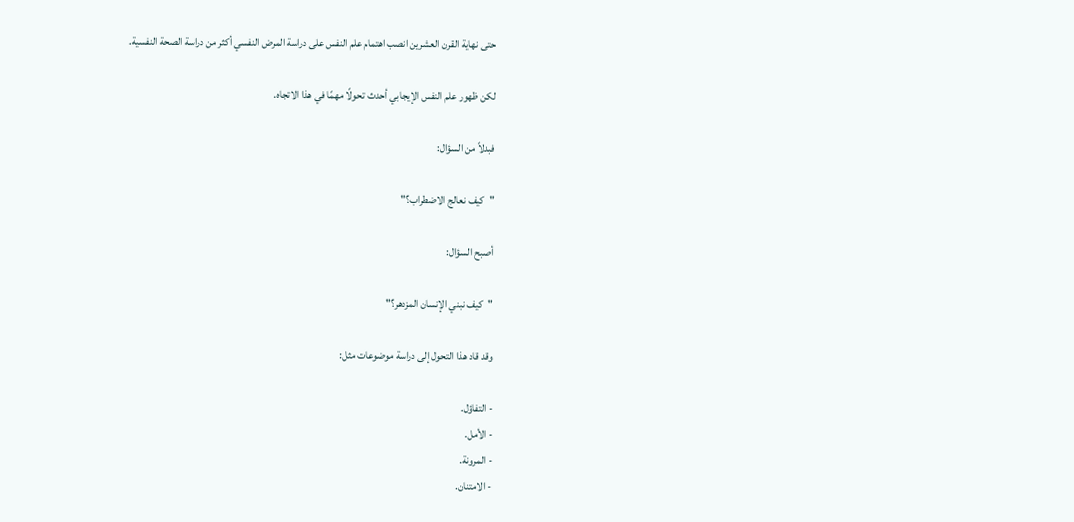حتى نهاية القرن العشرين انصب اهتمام علم النفس على دراسة المرض النفسي أكثر من دراسة الصحة النفسية.

لكن ظهور علم النفس الإيجابي أحدث تحولًا مهمًا في هذا الاتجاه.

فبدلاً من السؤال:

"كيف نعالج الاضطراب؟"

أصبح السؤال:

"كيف نبني الإنسان المزدهر؟"

وقد قاد هذا التحول إلى دراسة موضوعات مثل:

- التفاؤل.
- الأمل.
- المرونة.
- الامتنان.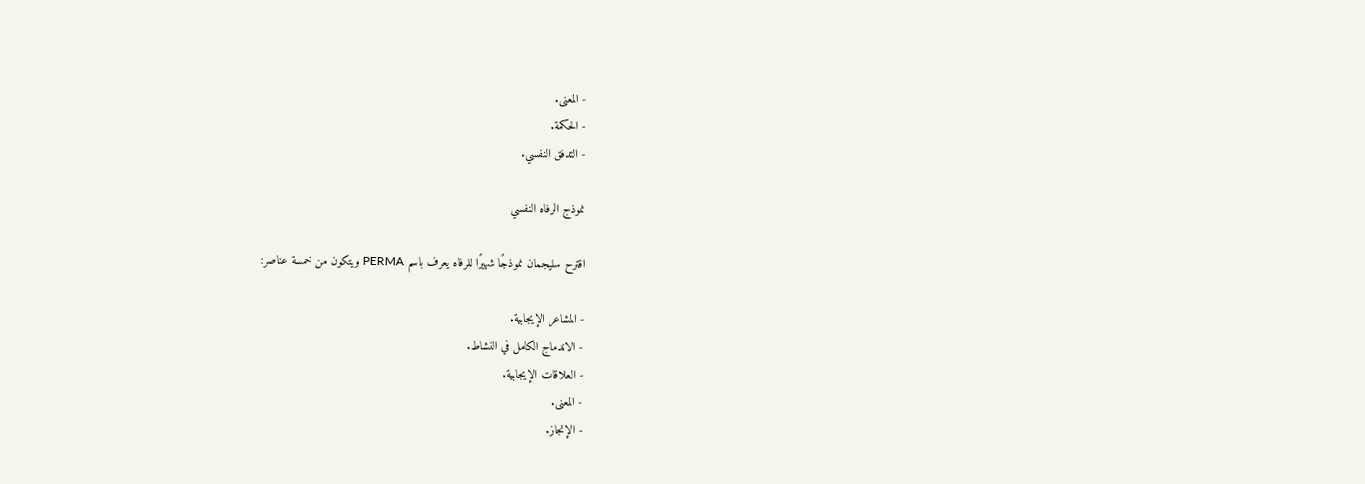- المعنى.
- الحكمة.
- التدفق النفسي.

نموذج الرفاه النفسي

اقترح سليجمان نموذجًا شهيرًا للرفاه يعرف باسم PERMA ويتكون من خمسة عناصر:

- المشاعر الإيجابية.
- الاندماج الكامل في النشاط.
- العلاقات الإيجابية.
- المعنى.
- الإنجاز.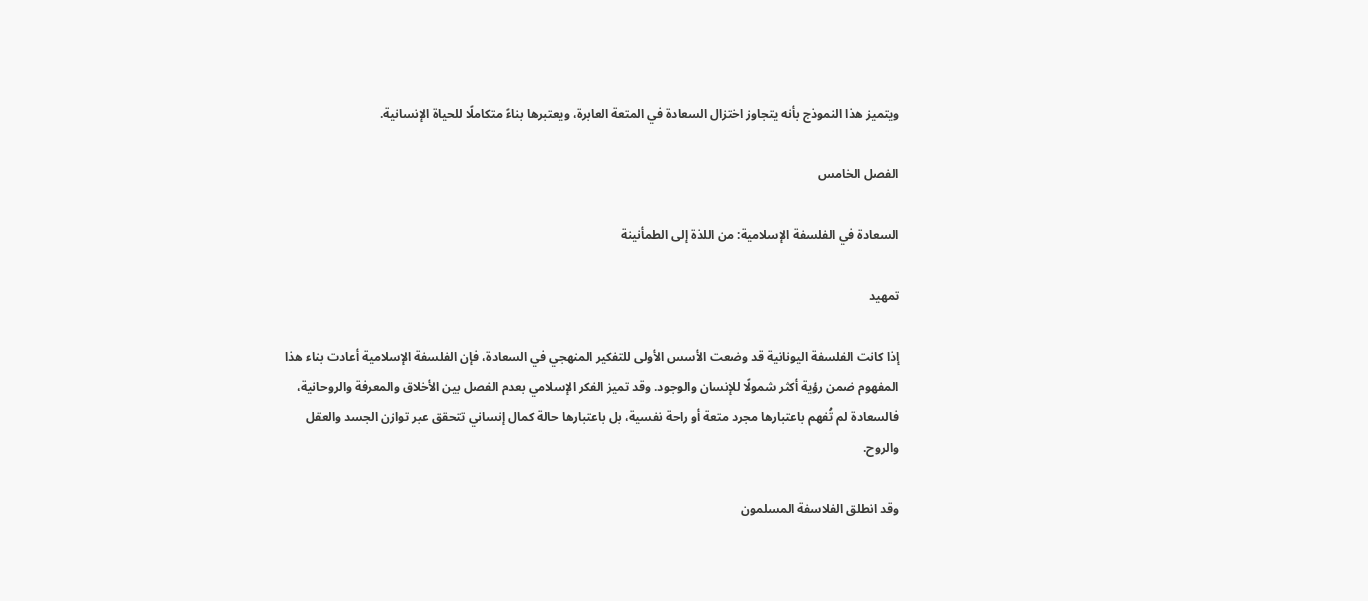ويتميز هذا النموذج بأنه يتجاوز اختزال السعادة في المتعة العابرة، ويعتبرها بناءً متكاملًا للحياة الإنسانية.

الفصل الخامس

السعادة في الفلسفة الإسلامية: من اللذة إلى الطمأنينة

تمهيد

إذا كانت الفلسفة اليونانية قد وضعت الأسس الأولى للتفكير المنهجي في السعادة، فإن الفلسفة الإسلامية أعادت بناء هذا المفهوم ضمن رؤية أكثر شمولًا للإنسان والوجود. وقد تميز الفكر الإسلامي بعدم الفصل بين الأخلاق والمعرفة والروحانية، فالسعادة لم تُفهم باعتبارها مجرد متعة أو راحة نفسية، بل باعتبارها حالة كمال إنساني تتحقق عبر توازن الجسد والعقل والروح.

وقد انطلق الفلاسفة المسلمون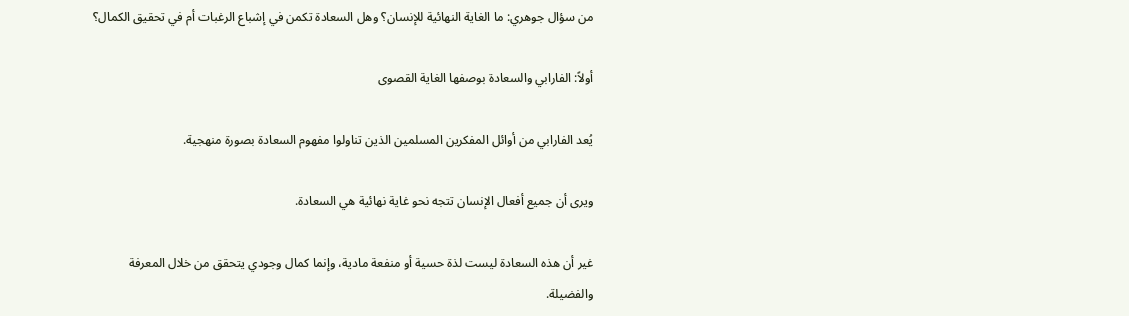من سؤال جوهري: ما الغاية النهائية للإنسان؟ وهل السعادة تكمن في إشباع الرغبات أم في تحقيق الكمال؟

أولاً: الفارابي والسعادة بوصفها الغاية القصوى

يُعد الفارابي من أوائل المفكرين المسلمين الذين تناولوا مفهوم السعادة بصورة منهجية.

ويرى أن جميع أفعال الإنسان تتجه نحو غاية نهائية هي السعادة.

غير أن هذه السعادة ليست لذة حسية أو منفعة مادية، وإنما كمال وجودي يتحقق من خلال المعرفة والفضيلة.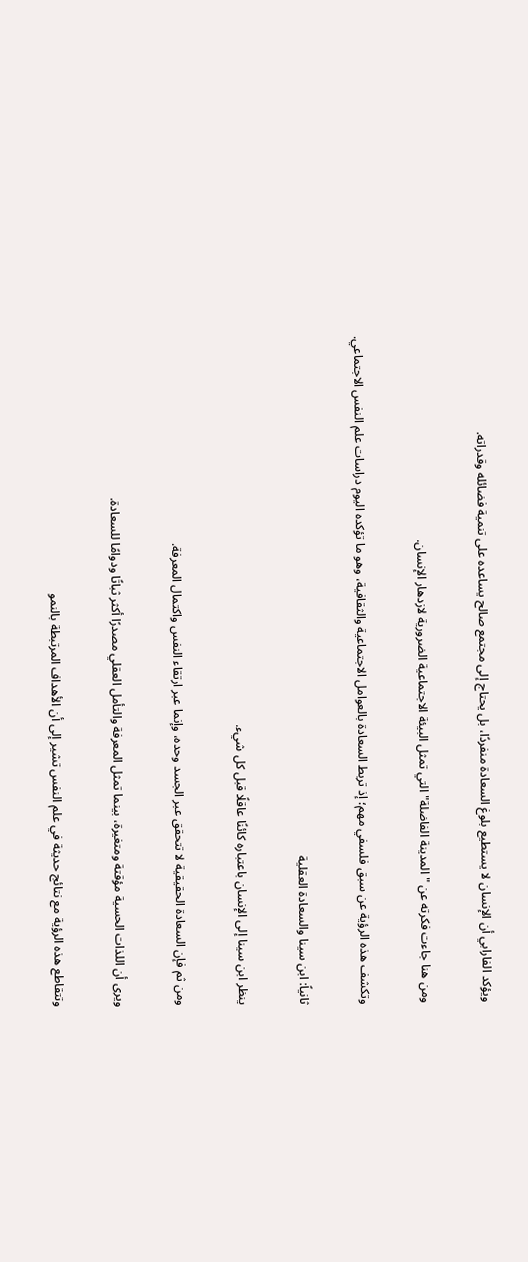ويؤكد الفارابي أن الإنسان لا يستطيع بلوغ السعادة منفردًا، بل يحتاج إلى مجتمع صالح يساعده على تنمية فضائله وقدراته.

ومن هنا جاءت فكرته عن "المدينة الفاضلة" التي تمثل البيئة الاجتماعية الضرورية لازدهار الإنسان.

وتكشف هذه الرؤية عن سبق فلسفي مهم؛ إذ تربط السعادة بالعوامل الاجتماعية والثقافية، وهو ما تؤكده اليوم دراسات علم النفس الاجتماعي.

ثانياً: ابن سينا والسعادة العقلية

ينظر ابن سينا إلى الإنسان باعتباره كائنًا عاقلًا قبل كل شيء.

ومن ثم فإن السعادة الحقيقية لا تتحقق عبر الجسد وحده، وإنما عبر ارتقاء النفس واكتمال المعرفة.

ويرى أن اللذات الحسية مؤقتة ومتغيرة، بينما تمثل المعرفة والتأمل العقلي مصدرًا أكثر ثباتًا ودوامًا للسعادة.

وتتقاطع هذه الرؤية مع نتائج حديثة في علم النفس تشير إلى أن الأهداف المرتبطة بالنمو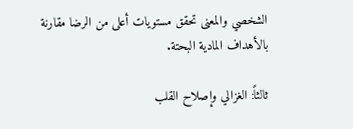الشخصي والمعنى تحقق مستويات أعلى من الرضا مقارنة بالأهداف المادية البحتة.

ثالثاً: الغزالي وإصلاح القلب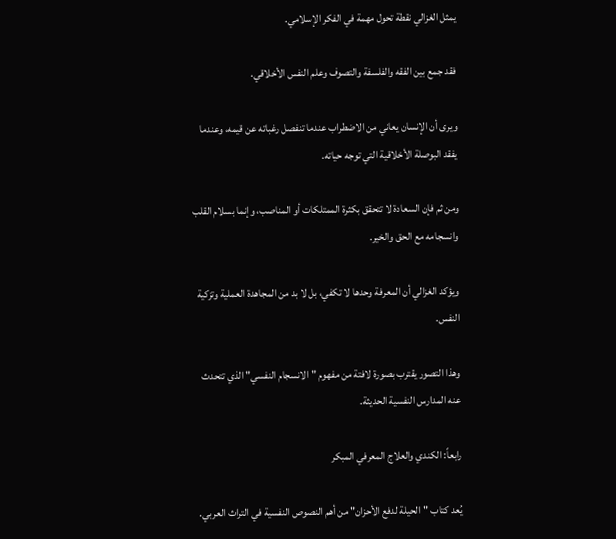يمثل الغزالي نقطة تحول مهمة في الفكر الإسلامي.

فقد جمع بين الفقه والفلسفة والتصوف وعلم النفس الأخلاقي.

ويرى أن الإنسان يعاني من الاضطراب عندما تنفصل رغباته عن قيمه، وعندما يفقد البوصلة الأخلاقية التي توجه حياته.

ومن ثم فإن السعادة لا تتحقق بكثرة الممتلكات أو المناصب، وإنما بسلام القلب وانسجامه مع الحق والخير.

ويؤكد الغزالي أن المعرفة وحدها لا تكفي، بل لا بد من المجاهدة العملية وتزكية النفس.

وهذا التصور يقترب بصورة لافتة من مفهوم "الانسجام النفسي" الذي تتحدث عنه المدارس النفسية الحديثة.

رابعاً: الكندي والعلاج المعرفي المبكر

يُعد كتاب "الحيلة لدفع الأحزان" من أهم النصوص النفسية في التراث العربي.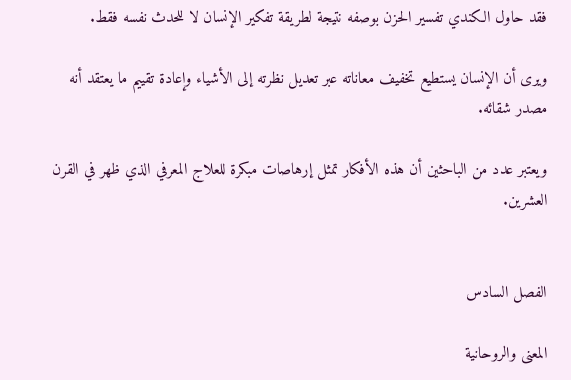فقد حاول الكندي تفسير الحزن بوصفه نتيجة لطريقة تفكير الإنسان لا للحدث نفسه فقط.

ويرى أن الإنسان يستطيع تخفيف معاناته عبر تعديل نظرته إلى الأشياء وإعادة تقييم ما يعتقد أنه مصدر شقائه.

ويعتبر عدد من الباحثين أن هذه الأفكار تمثل إرهاصات مبكرة للعلاج المعرفي الذي ظهر في القرن العشرين.


الفصل السادس

المعنى والروحانية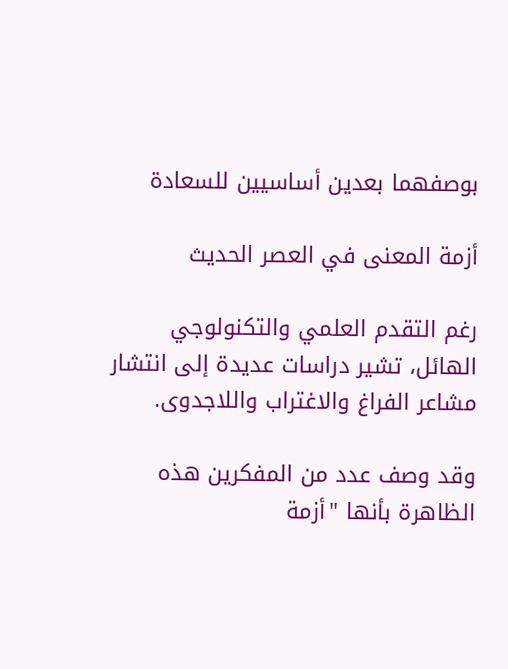بوصفهما بعدين أساسيين للسعادة

أزمة المعنى في العصر الحديث

رغم التقدم العلمي والتكنولوجي الهائل، تشير دراسات عديدة إلى انتشار مشاعر الفراغ والاغتراب واللاجدوى.

وقد وصف عدد من المفكرين هذه الظاهرة بأنها "أزمة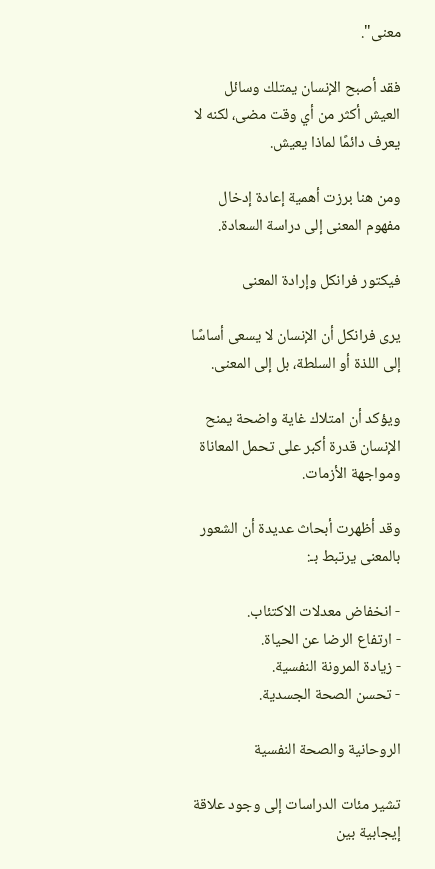معنى".

فقد أصبح الإنسان يمتلك وسائل العيش أكثر من أي وقت مضى، لكنه لا يعرف دائمًا لماذا يعيش.

ومن هنا برزت أهمية إعادة إدخال مفهوم المعنى إلى دراسة السعادة.

فيكتور فرانكل وإرادة المعنى

يرى فرانكل أن الإنسان لا يسعى أساسًا إلى اللذة أو السلطة، بل إلى المعنى.

ويؤكد أن امتلاك غاية واضحة يمنح الإنسان قدرة أكبر على تحمل المعاناة ومواجهة الأزمات.

وقد أظهرت أبحاث عديدة أن الشعور بالمعنى يرتبط بـ:

- انخفاض معدلات الاكتئاب.
- ارتفاع الرضا عن الحياة.
- زيادة المرونة النفسية.
- تحسن الصحة الجسدية.

الروحانية والصحة النفسية

تشير مئات الدراسات إلى وجود علاقة إيجابية بين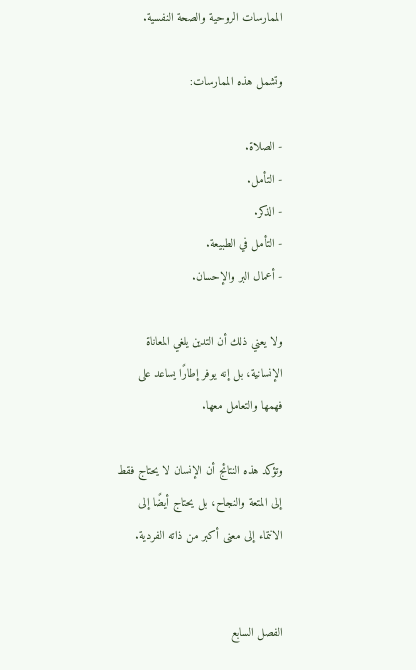الممارسات الروحية والصحة النفسية.

وتشمل هذه الممارسات:

- الصلاة.
- التأمل.
- الذكر.
- التأمل في الطبيعة.
- أعمال البر والإحسان.

ولا يعني ذلك أن التدين يلغي المعاناة الإنسانية، بل إنه يوفر إطارًا يساعد على فهمها والتعامل معها.

وتؤكد هذه النتائج أن الإنسان لا يحتاج فقط إلى المتعة والنجاح، بل يحتاج أيضًا إلى الانتماء إلى معنى أكبر من ذاته الفردية.


الفصل السابع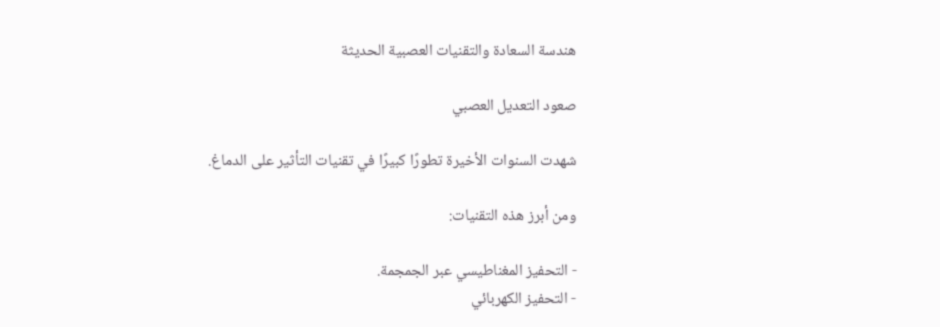هندسة السعادة والتقنيات العصبية الحديثة

صعود التعديل العصبي

شهدت السنوات الأخيرة تطورًا كبيرًا في تقنيات التأثير على الدماغ.

ومن أبرز هذه التقنيات:

- التحفيز المغناطيسي عبر الجمجمة.
- التحفيز الكهربائي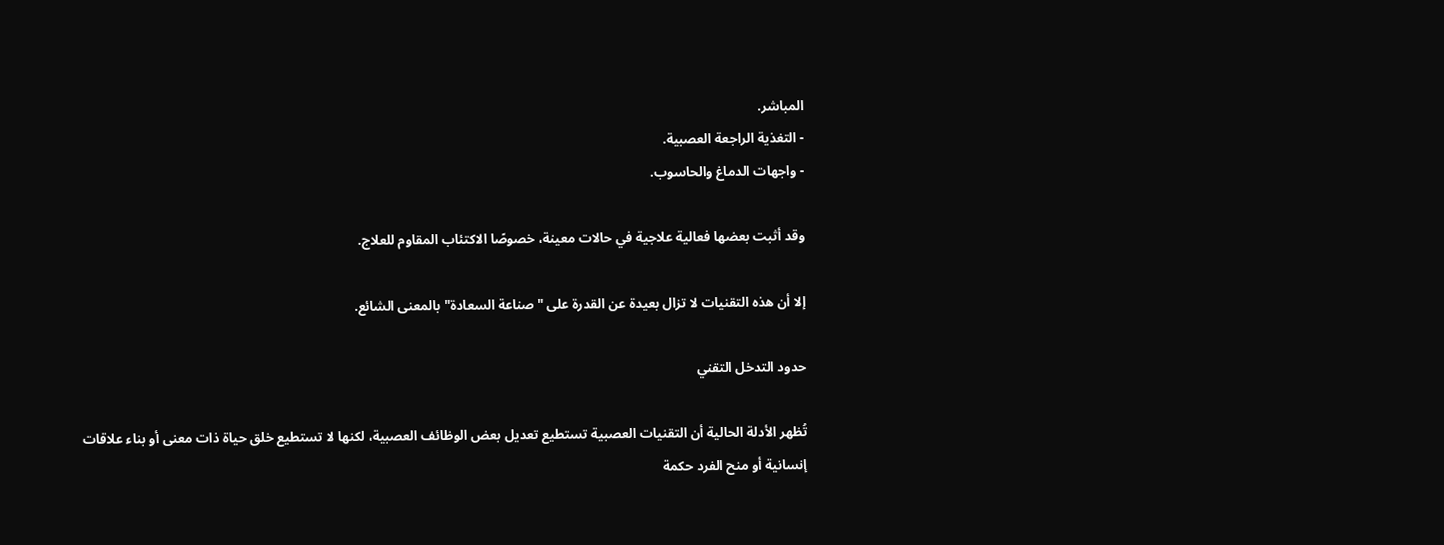المباشر.
- التغذية الراجعة العصبية.
- واجهات الدماغ والحاسوب.

وقد أثبت بعضها فعالية علاجية في حالات معينة، خصوصًا الاكتئاب المقاوم للعلاج.

إلا أن هذه التقنيات لا تزال بعيدة عن القدرة على "صناعة السعادة" بالمعنى الشائع.

حدود التدخل التقني

تُظهر الأدلة الحالية أن التقنيات العصبية تستطيع تعديل بعض الوظائف العصبية، لكنها لا تستطيع خلق حياة ذات معنى أو بناء علاقات إنسانية أو منح الفرد حكمة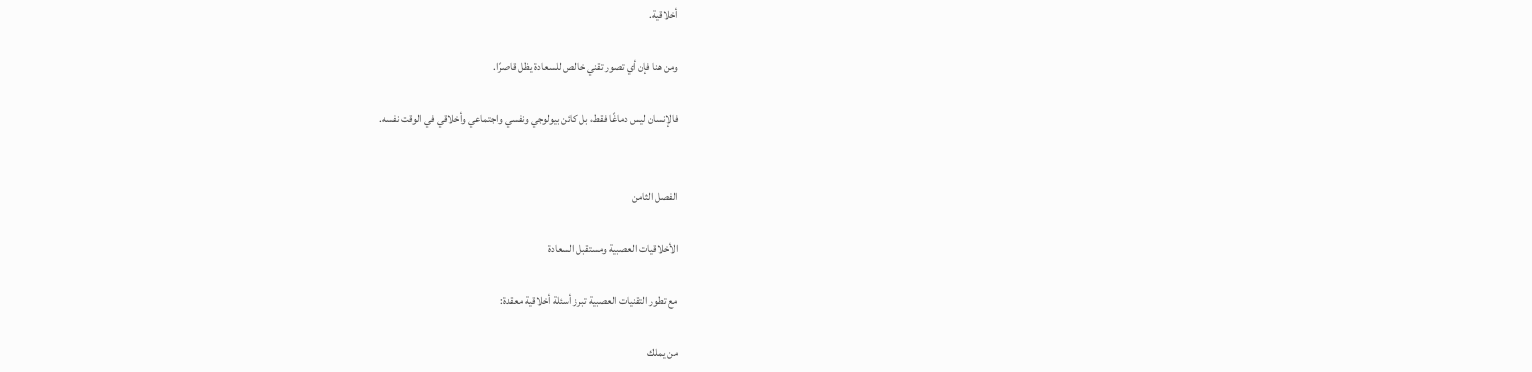أخلاقية.

ومن هنا فإن أي تصور تقني خالص للسعادة يظل قاصرًا.

فالإنسان ليس دماغًا فقط، بل كائن بيولوجي ونفسي واجتماعي وأخلاقي في الوقت نفسه.


الفصل الثامن

الأخلاقيات العصبية ومستقبل السعادة

مع تطور التقنيات العصبية تبرز أسئلة أخلاقية معقدة:

من يملك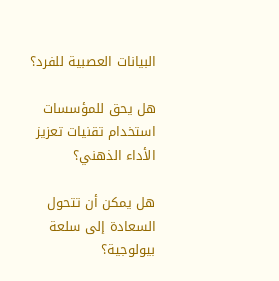البيانات العصبية للفرد؟

هل يحق للمؤسسات استخدام تقنيات تعزيز الأداء الذهني؟

هل يمكن أن تتحول السعادة إلى سلعة بيولوجية؟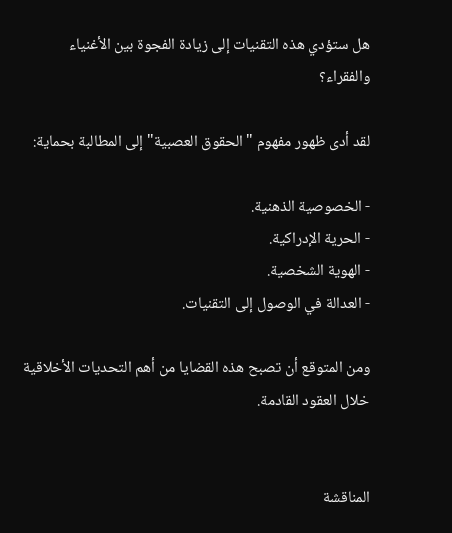هل ستؤدي هذه التقنيات إلى زيادة الفجوة بين الأغنياء والفقراء؟

لقد أدى ظهور مفهوم "الحقوق العصبية" إلى المطالبة بحماية:

- الخصوصية الذهنية.
- الحرية الإدراكية.
- الهوية الشخصية.
- العدالة في الوصول إلى التقنيات.

ومن المتوقع أن تصبح هذه القضايا من أهم التحديات الأخلاقية خلال العقود القادمة.


المناقشة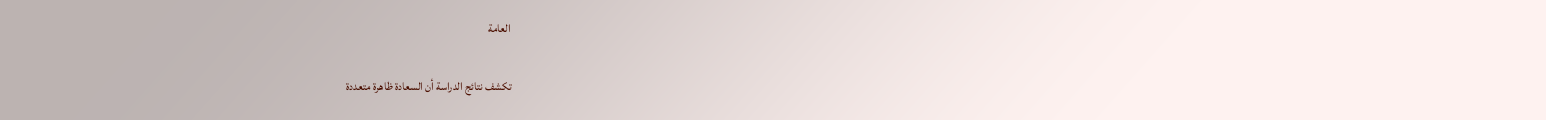العامة

تكشف نتائج الدراسة أن السعادة ظاهرة متعددة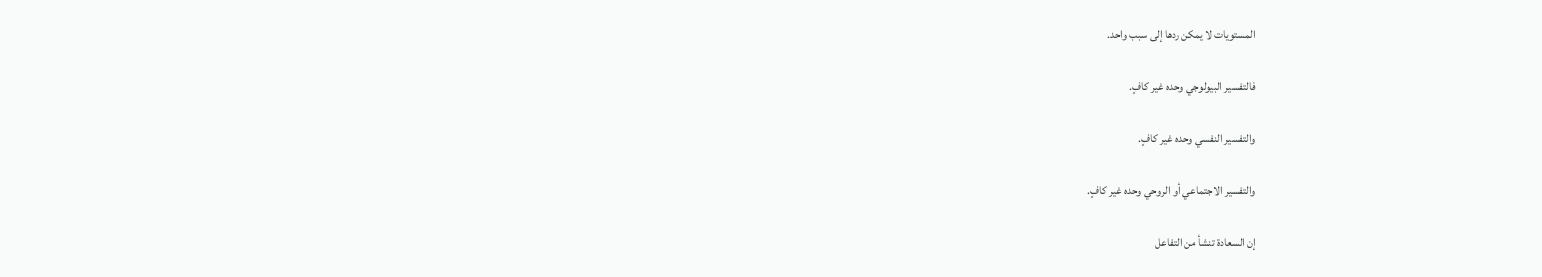المستويات لا يمكن ردها إلى سبب واحد.

فالتفسير البيولوجي وحده غير كافٍ.

والتفسير النفسي وحده غير كافٍ.

والتفسير الاجتماعي أو الروحي وحده غير كافٍ.

إن السعادة تنشأ من التفاعل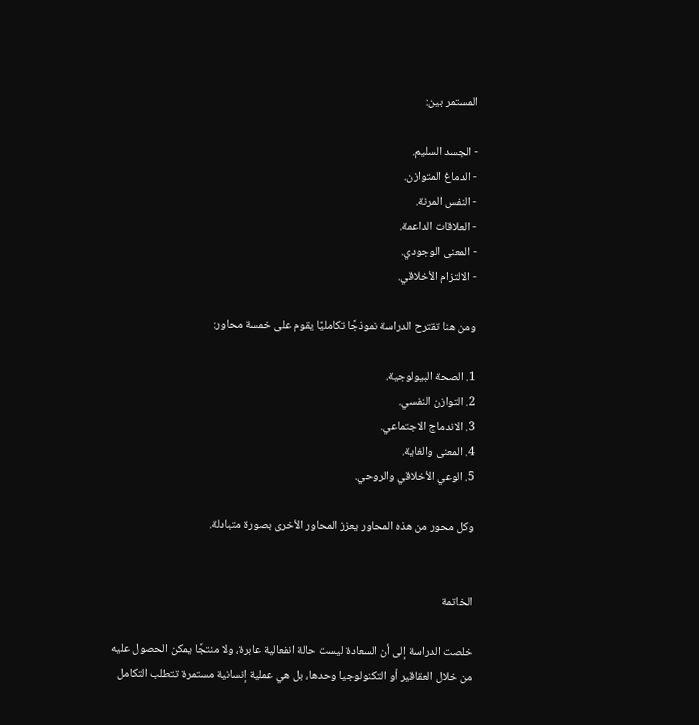المستمر بين:

- الجسد السليم.
- الدماغ المتوازن.
- النفس المرنة.
- العلاقات الداعمة.
- المعنى الوجودي.
- الالتزام الأخلاقي.

ومن هنا تقترح الدراسة نموذجًا تكامليًا يقوم على خمسة محاور:

1. الصحة البيولوجية.
2. التوازن النفسي.
3. الاندماج الاجتماعي.
4. المعنى والغاية.
5. الوعي الأخلاقي والروحي.

وكل محور من هذه المحاور يعزز المحاور الأخرى بصورة متبادلة.


الخاتمة

خلصت الدراسة إلى أن السعادة ليست حالة انفعالية عابرة، ولا منتجًا يمكن الحصول عليه من خلال العقاقير أو التكنولوجيا وحدها، بل هي عملية إنسانية مستمرة تتطلب التكامل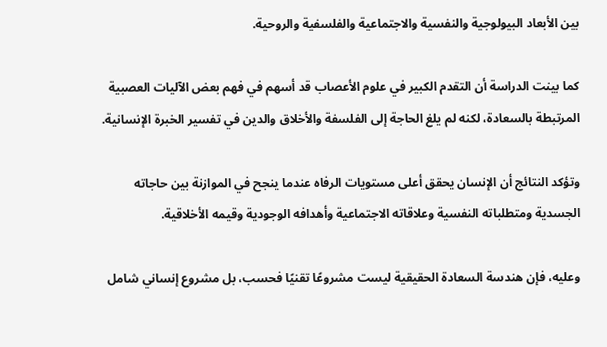بين الأبعاد البيولوجية والنفسية والاجتماعية والفلسفية والروحية.

كما بينت الدراسة أن التقدم الكبير في علوم الأعصاب قد أسهم في فهم بعض الآليات العصبية المرتبطة بالسعادة، لكنه لم يلغ الحاجة إلى الفلسفة والأخلاق والدين في تفسير الخبرة الإنسانية.

وتؤكد النتائج أن الإنسان يحقق أعلى مستويات الرفاه عندما ينجح في الموازنة بين حاجاته الجسدية ومتطلباته النفسية وعلاقاته الاجتماعية وأهدافه الوجودية وقيمه الأخلاقية.

وعليه، فإن هندسة السعادة الحقيقية ليست مشروعًا تقنيًا فحسب، بل مشروع إنساني شامل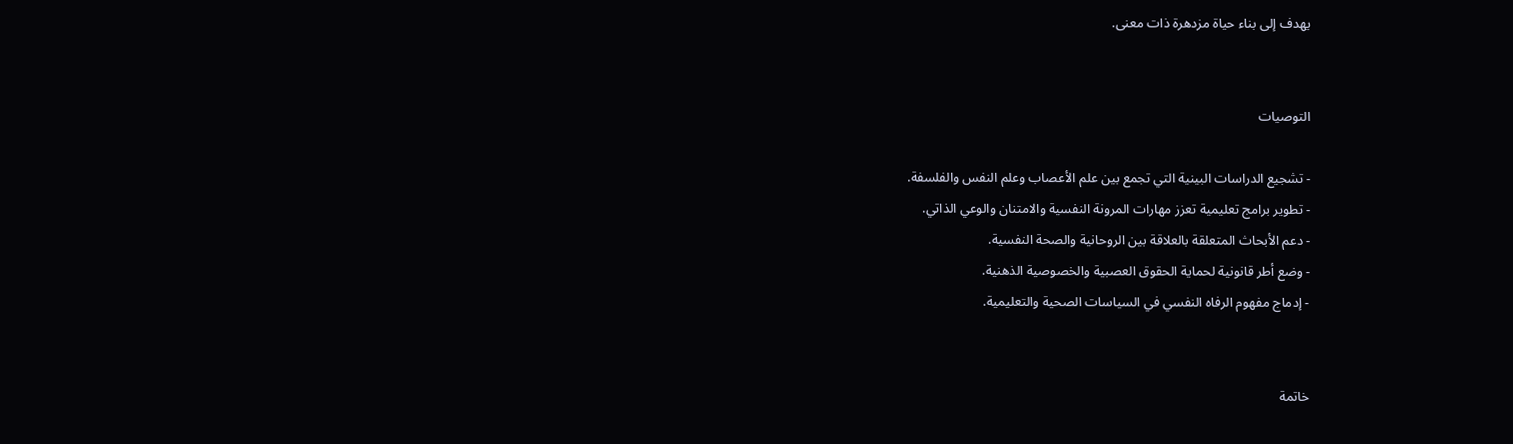يهدف إلى بناء حياة مزدهرة ذات معنى.


التوصيات

- تشجيع الدراسات البينية التي تجمع بين علم الأعصاب وعلم النفس والفلسفة.
- تطوير برامج تعليمية تعزز مهارات المرونة النفسية والامتنان والوعي الذاتي.
- دعم الأبحاث المتعلقة بالعلاقة بين الروحانية والصحة النفسية.
- وضع أطر قانونية لحماية الحقوق العصبية والخصوصية الذهنية.
- إدماج مفهوم الرفاه النفسي في السياسات الصحية والتعليمية.


خاتمة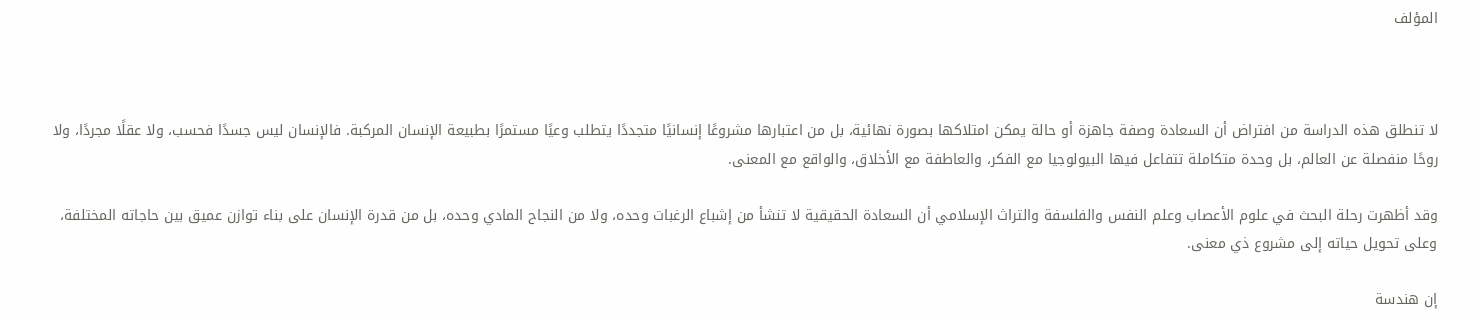المؤلف



لا تنطلق هذه الدراسة من افتراض أن السعادة وصفة جاهزة أو حالة يمكن امتلاكها بصورة نهائية، بل من اعتبارها مشروعًا إنسانيًا متجددًا يتطلب وعيًا مستمرًا بطبيعة الإنسان المركبة. فالإنسان ليس جسدًا فحسب، ولا عقلًا مجردًا، ولا روحًا منفصلة عن العالم، بل وحدة متكاملة تتفاعل فيها البيولوجيا مع الفكر، والعاطفة مع الأخلاق، والواقع مع المعنى.

وقد أظهرت رحلة البحث في علوم الأعصاب وعلم النفس والفلسفة والتراث الإسلامي أن السعادة الحقيقية لا تنشأ من إشباع الرغبات وحده، ولا من النجاح المادي وحده، بل من قدرة الإنسان على بناء توازن عميق بين حاجاته المختلفة، وعلى تحويل حياته إلى مشروع ذي معنى.

إن هندسة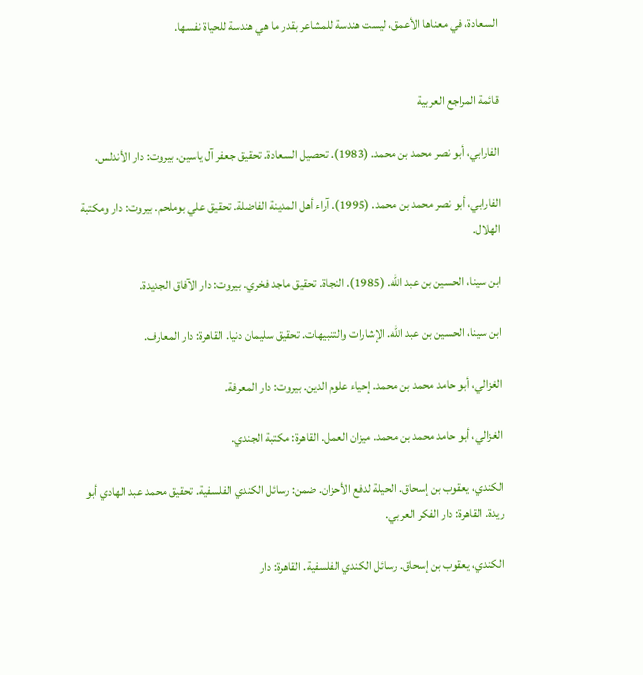السعادة، في معناها الأعمق، ليست هندسة للمشاعر بقدر ما هي هندسة للحياة نفسها.


قائمة المراجع العربية

الفارابي، أبو نصر محمد بن محمد. (1983). تحصيل السعادة. تحقيق جعفر آل ياسين. بيروت: دار الأندلس.

الفارابي، أبو نصر محمد بن محمد. (1995). آراء أهل المدينة الفاضلة. تحقيق علي بوملحم. بيروت: دار ومكتبة الهلال.

ابن سينا، الحسين بن عبد الله. (1985). النجاة. تحقيق ماجد فخري. بيروت: دار الآفاق الجديدة.

ابن سينا، الحسين بن عبد الله. الإشارات والتنبيهات. تحقيق سليمان دنيا. القاهرة: دار المعارف.

الغزالي، أبو حامد محمد بن محمد. إحياء علوم الدين. بيروت: دار المعرفة.

الغزالي، أبو حامد محمد بن محمد. ميزان العمل. القاهرة: مكتبة الجندي.

الكندي، يعقوب بن إسحاق. الحيلة لدفع الأحزان. ضمن: رسائل الكندي الفلسفية. تحقيق محمد عبد الهادي أبو ريدة. القاهرة: دار الفكر العربي.

الكندي، يعقوب بن إسحاق. رسائل الكندي الفلسفية. القاهرة: دار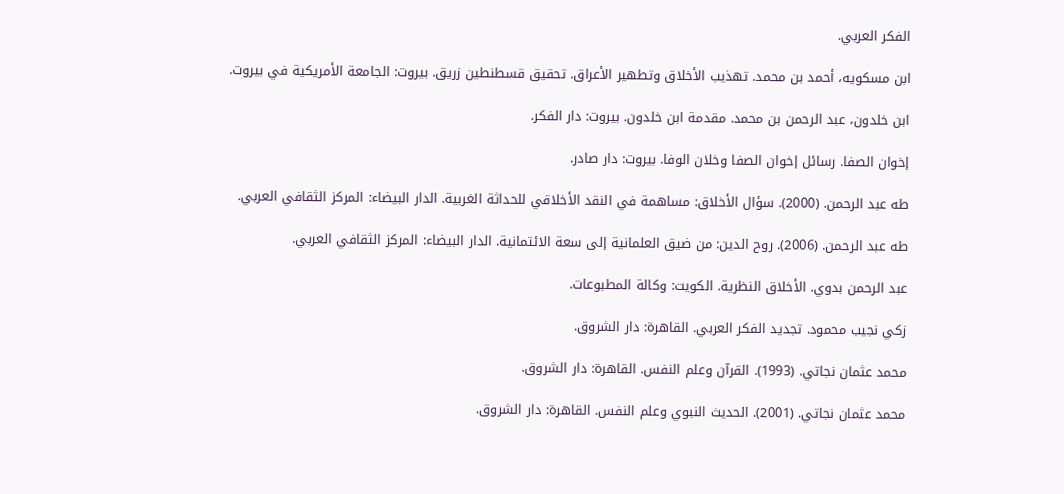الفكر العربي.

ابن مسكويه، أحمد بن محمد. تهذيب الأخلاق وتطهير الأعراق. تحقيق قسطنطين زريق. بيروت: الجامعة الأمريكية في بيروت.

ابن خلدون، عبد الرحمن بن محمد. مقدمة ابن خلدون. بيروت: دار الفكر.

إخوان الصفا. رسائل إخوان الصفا وخلان الوفا. بيروت: دار صادر.

طه عبد الرحمن. (2000). سؤال الأخلاق: مساهمة في النقد الأخلاقي للحداثة الغربية. الدار البيضاء: المركز الثقافي العربي.

طه عبد الرحمن. (2006). روح الدين: من ضيق العلمانية إلى سعة الائتمانية. الدار البيضاء: المركز الثقافي العربي.

عبد الرحمن بدوي. الأخلاق النظرية. الكويت: وكالة المطبوعات.

زكي نجيب محمود. تجديد الفكر العربي. القاهرة: دار الشروق.

محمد عثمان نجاتي. (1993). القرآن وعلم النفس. القاهرة: دار الشروق.

محمد عثمان نجاتي. (2001). الحديث النبوي وعلم النفس. القاهرة: دار الشروق.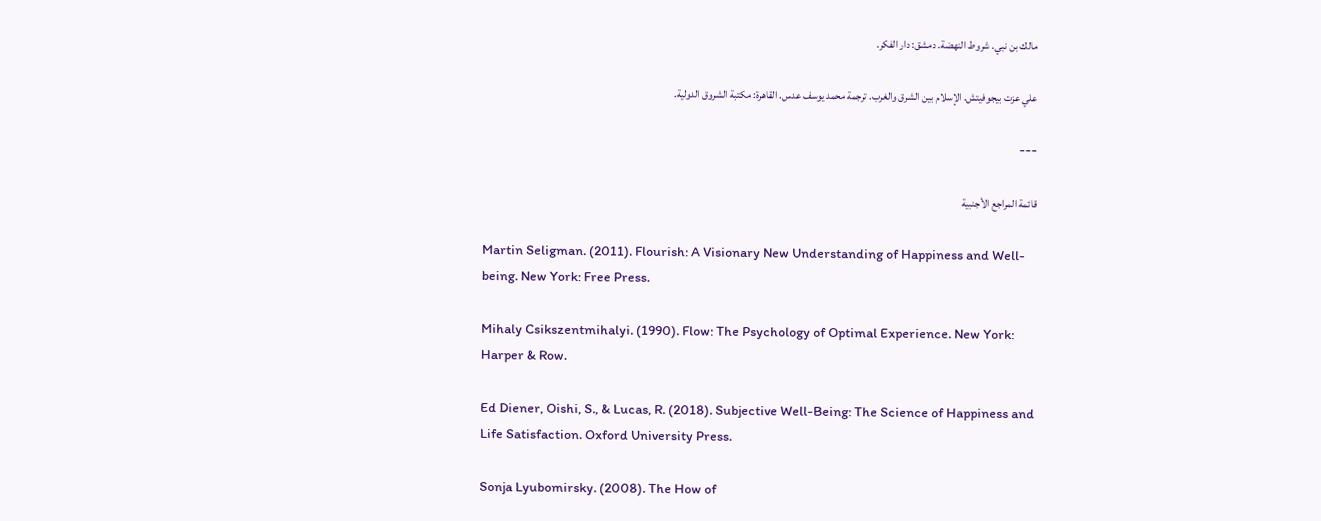مالك بن نبي. شروط النهضة. دمشق: دار الفكر.

علي عزت بيجوفيتش. الإسلام بين الشرق والغرب. ترجمة محمد يوسف عدس. القاهرة: مكتبة الشروق الدولية.

---

قائمة المراجع الأجنبية

Martin Seligman. (2011). Flourish: A Visionary New Understanding of Happiness and Well-being. New York: Free Press.

Mihaly Csikszentmihalyi. (1990). Flow: The Psychology of Optimal Experience. New York: Harper & Row.

Ed Diener, Oishi, S., & Lucas, R. (2018). Subjective Well-Being: The Science of Happiness and Life Satisfaction. Oxford University Press.

Sonja Lyubomirsky. (2008). The How of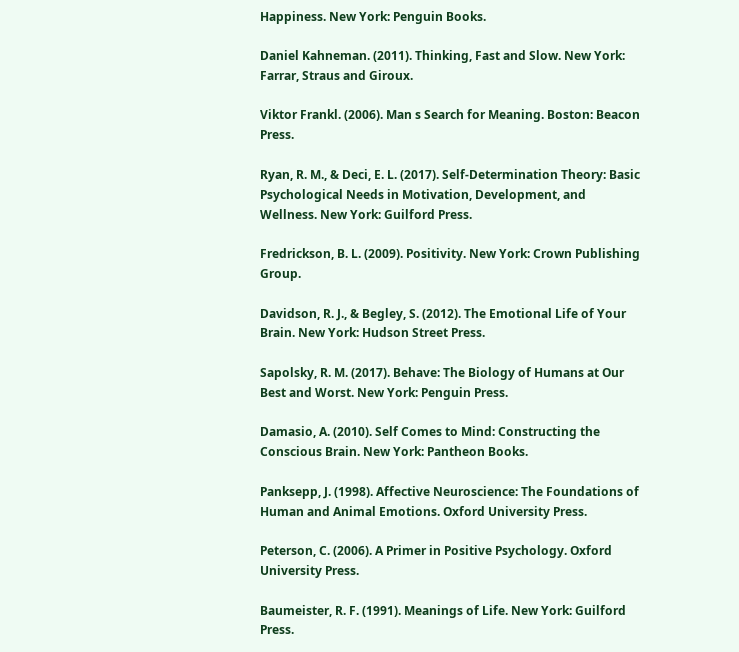Happiness. New York: Penguin Books.

Daniel Kahneman. (2011). Thinking, Fast and Slow. New York: Farrar, Straus and Giroux.

Viktor Frankl. (2006). Man s Search for Meaning. Boston: Beacon Press.

Ryan, R. M., & Deci, E. L. (2017). Self-Determination Theory: Basic Psychological Needs in Motivation, Development, and Wellness. New York: Guilford Press.

Fredrickson, B. L. (2009). Positivity. New York: Crown Publishing Group.

Davidson, R. J., & Begley, S. (2012). The Emotional Life of Your Brain. New York: Hudson Street Press.

Sapolsky, R. M. (2017). Behave: The Biology of Humans at Our Best and Worst. New York: Penguin Press.

Damasio, A. (2010). Self Comes to Mind: Constructing the Conscious Brain. New York: Pantheon Books.

Panksepp, J. (1998). Affective Neuroscience: The Foundations of Human and Animal Emotions. Oxford University Press.

Peterson, C. (2006). A Primer in Positive Psychology. Oxford University Press.

Baumeister, R. F. (1991). Meanings of Life. New York: Guilford Press.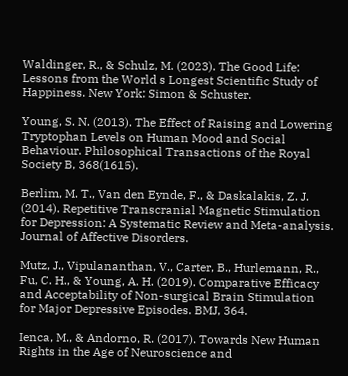Waldinger, R., & Schulz, M. (2023). The Good Life: Lessons from the World s Longest Scientific Study of Happiness. New York: Simon & Schuster.

Young, S. N. (2013). The Effect of Raising and Lowering Tryptophan Levels on Human Mood and Social Behaviour. Philosophical Transactions of the Royal Society B, 368(1615).

Berlim, M. T., Van den Eynde, F., & Daskalakis, Z. J. (2014). Repetitive Transcranial Magnetic Stimulation for Depression: A Systematic Review and Meta-analysis. Journal of Affective Disorders.

Mutz, J., Vipulananthan, V., Carter, B., Hurlemann, R., Fu, C. H., & Young, A. H. (2019). Comparative Efficacy and Acceptability of Non-surgical Brain Stimulation for Major Depressive Episodes. BMJ, 364.

Ienca, M., & Andorno, R. (2017). Towards New Human Rights in the Age of Neuroscience and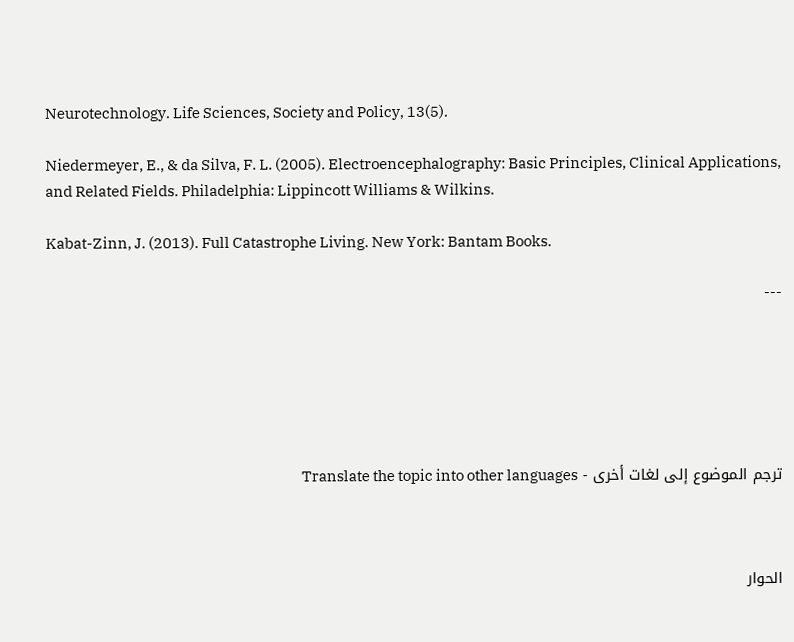Neurotechnology. Life Sciences, Society and Policy, 13(5).

Niedermeyer, E., & da Silva, F. L. (2005). Electroencephalography: Basic Principles, Clinical Applications, and Related Fields. Philadelphia: Lippincott Williams & Wilkins.

Kabat-Zinn, J. (2013). Full Catastrophe Living. New York: Bantam Books.

---






ترجم الموضوع إلى لغات أخرى - Translate the topic into other languages



الحوار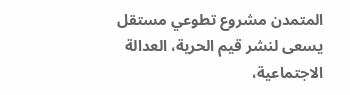المتمدن مشروع تطوعي مستقل يسعى لنشر قيم الحرية، العدالة الاجتماعية،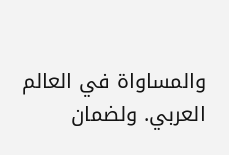والمساواة في العالم العربي. ولضمان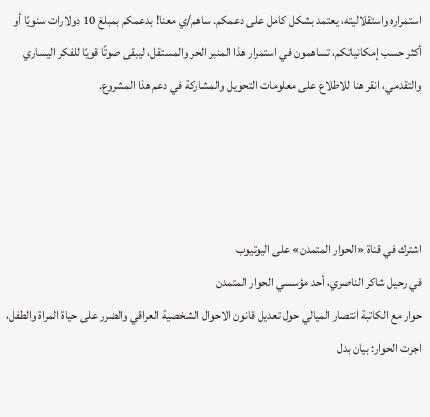استمراره واستقلاليته، يعتمد بشكل كامل على دعمكم. ساهم/ي معنا! بدعمكم بمبلغ 10 دولارات سنويًا أو أكثر حسب إمكانياتكم، تساهمون في استمرار هذا المنبر الحر والمستقل، ليبقى صوتًا قويًا للفكر اليساري والتقدمي، انقر هنا للاطلاع على معلومات التحويل والمشاركة في دعم هذا المشروع.




اشترك في قناة «الحوار المتمدن» على اليوتيوب
في رحيل شاكر الناصري، أحد مؤسسي الحوار المتمدن
حوار مع الكاتبة انتصار الميالي حول تعديل قانون الاحوال الشخصية العراقي والضرر على حياة المراة والطفل، اجرت الحوار: بيان بدل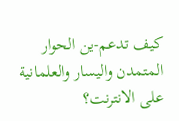كيف تدعم-ين الحوار المتمدن واليسار والعلمانية على الانترنت؟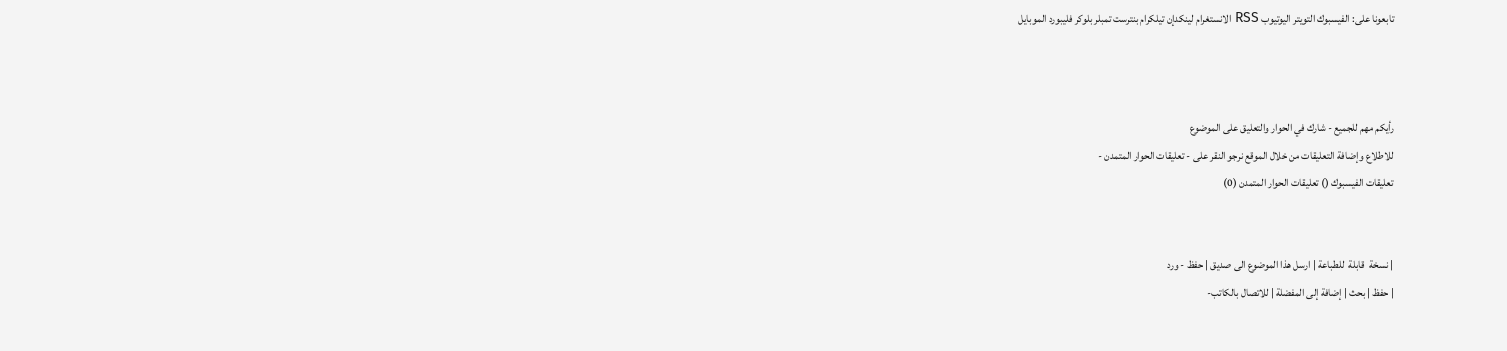تابعونا على: الفيسبوك التويتر اليوتيوب RSS الانستغرام لينكدإن تيلكرام بنترست تمبلر بلوكر فليبورد الموبايل



رأيكم مهم للجميع - شارك في الحوار والتعليق على الموضوع
للاطلاع وإضافة التعليقات من خلال الموقع نرجو النقر على - تعليقات الحوار المتمدن -
تعليقات الفيسبوك () تعليقات الحوار المتمدن (0)


| نسخة  قابلة  للطباعة | ارسل هذا الموضوع الى صديق | حفظ - ورد
| حفظ | بحث | إضافة إلى المفضلة | للاتصال بالكاتب-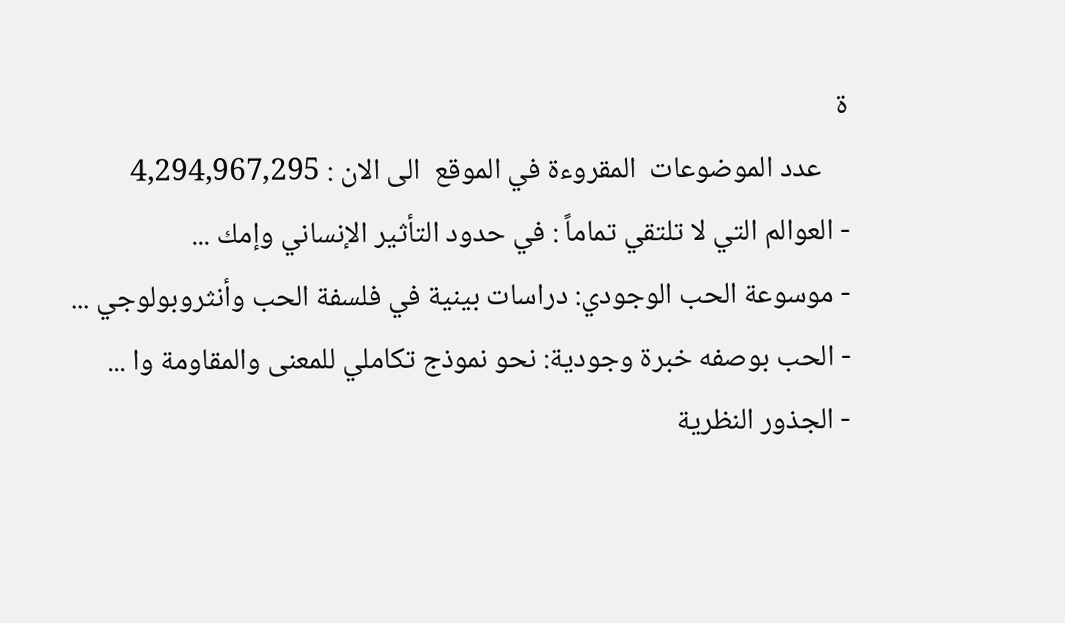ة
    عدد الموضوعات  المقروءة في الموقع  الى الان : 4,294,967,295
- العوالم التي لا تلتقي تماماً : في حدود التأثير الإنساني وإمك ...
- موسوعة الحب الوجودي: دراسات بينية في فلسفة الحب وأنثروبولوجي ...
- الحب بوصفه خبرة وجودية: نحو نموذج تكاملي للمعنى والمقاومة وا ...
- الجذور النظرية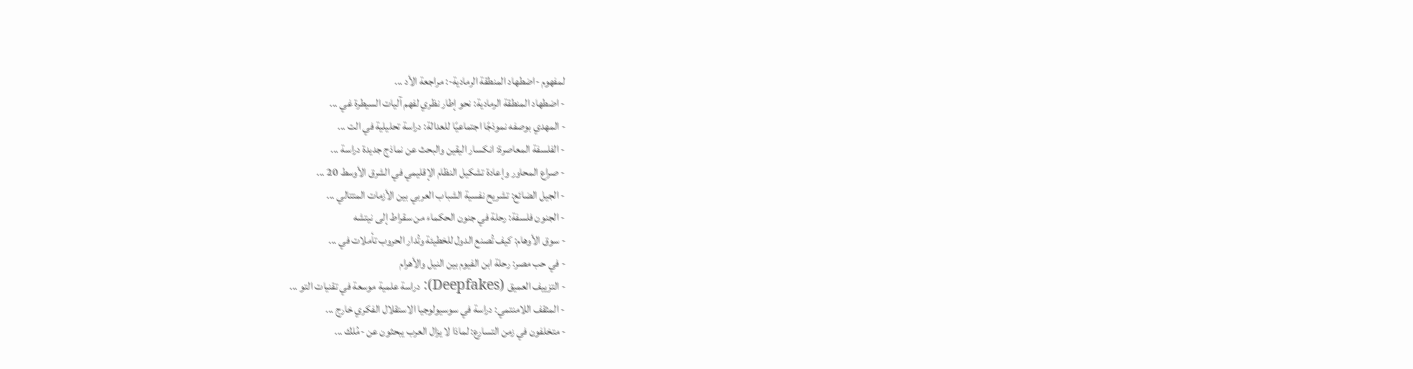لمفهوم -اضطهاد المنطقة الرمادية-: مراجعة الأد ...
- اضطهاد المنطقة الرمادية: نحو إطار نظري لفهم آليات السيطرة غي ...
- المهدي بوصفه نموذجًا اجتماعيًا للعدالة: دراسة تحليلية في الت ...
- الفلسفة المعاصرة: انكسار اليقين والبحث عن نماذج جديدة دراسة ...
- صراع المحاور وإعادة تشكيل النظام الإقليمي في الشرق الأوسط 20 ...
- الجيل الضائع: تشريح نفسية الشباب العربي بين الأزمات المتتالي ...
- الجنون فلسفة: رحلة في جنون الحكماء من سقراط إلى نيتشه
- سوق الأوهام: كيف تُصنع الدول للخطيئة وتُدار الحروب تأملات في ...
- في حب مصر: رحلة ابن الفيوم بين النيل والأهرام
- التزييف العميق (Deepfakes): دراسة علمية موسعة في تقنيات التو ...
- المثقف اللامنتمي: دراسة في سوسيولوجيا الاستقلال الفكري خارج ...
- متخلفون في زمن التسارع: لماذا لا يزال العرب يبحثون عن -مُلك ...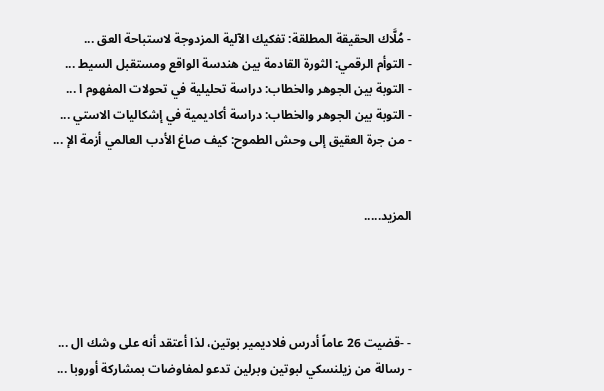- مُلَّاك الحقيقة المطلقة: تفكيك الآلية المزدوجة لاستباحة العق ...
- التوأم الرقمي: الثورة القادمة بين هندسة الواقع ومستقبل السيط ...
- التوبة بين الجوهر والخطاب: دراسة تحليلية في تحولات المفهوم ا ...
- التوبة بين الجوهر والخطاب: دراسة أكاديمية في إشكاليات الاستي ...
- من جرة العقيق إلى وحش الطموح: كيف صاغ الأدب العالمي أزمة الإ ...


المزيد.....




- -قضيت 26 عاماً أدرس فلاديمير بوتين، لذا أعتقد أنه على وشك ال ...
- رسالة من زيلنسكي لبوتين وبرلين تدعو لمفاوضات بمشاركة أوروبا ...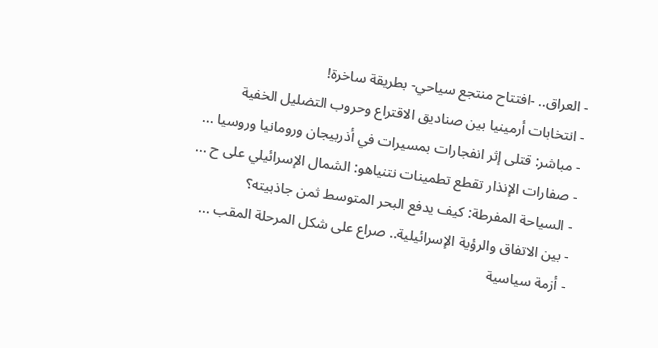- العراق.. -افتتاح منتجع سياحي- بطريقة ساخرة!
- انتخابات أرمينيا بين صناديق الاقتراع وحروب التضليل الخفية
- مباشر: قتلى إثر انفجارات بمسيرات في أذربيجان ورومانيا وروسيا ...
- صفارات الإنذار تقطع تطمينات نتنياهو: الشمال الإسرائيلي على ح ...
- السياحة المفرطة: كيف يدفع البحر المتوسط ثمن جاذبيته؟
- بين الاتفاق والرؤية الإسرائيلية.. صراع على شكل المرحلة المقب ...
- أزمة سياسية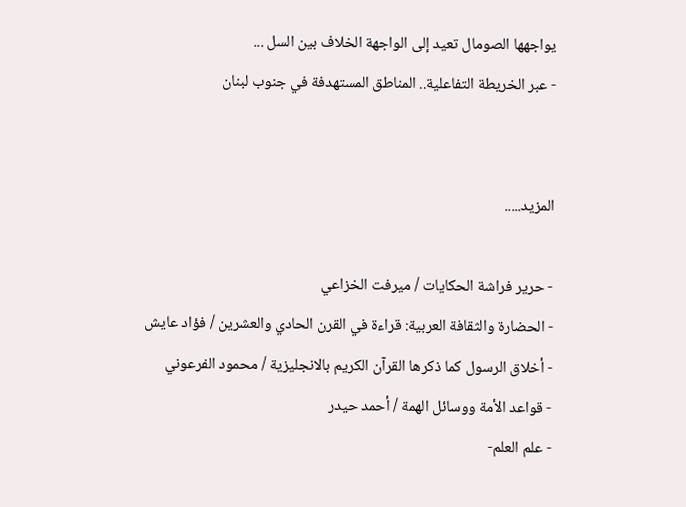يواجهها الصومال تعيد إلى الواجهة الخلاف بين السل ...
- عبر الخريطة التفاعلية.. المناطق المستهدفة في جنوب لبنان


المزيد.....

- حرير فراشة الحكايات / ميرفت الخزاعي
- الحضارة والثقافة العربية: قراءة في القرن الحادي والعشرين / فؤاد عايش
- أخلاق الرسول كما ذكرها القرآن الكريم بالانجليزية / محمود الفرعوني
- قواعد الأمة ووسائل الهمة / أحمد حيدر
- علم العلم-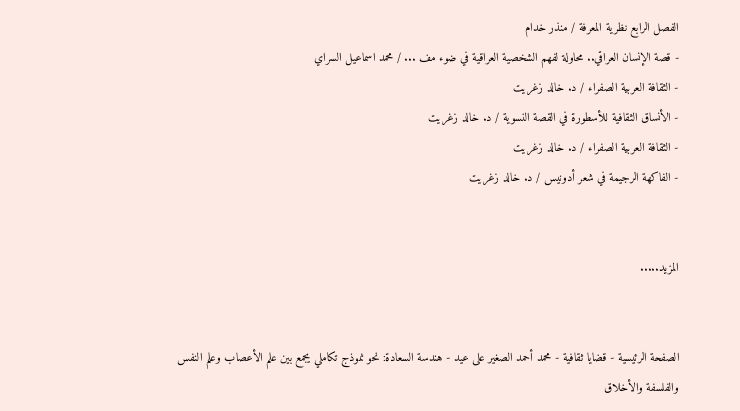الفصل الرابع نظرية المعرفة / منذر خدام
- قصة الإنسان العراقي.. محاولة لفهم الشخصية العراقية في ضوء مف ... / محمد اسماعيل السراي
- الثقافة العربية الصفراء / د. خالد زغريت
- الأنساق الثقافية للأسطورة في القصة النسوية / د. خالد زغريت
- الثقافة العربية الصفراء / د. خالد زغريت
- الفاكهة الرجيمة في شعر أدونيس / د. خالد زغريت


المزيد.....


الصفحة الرئيسية - قضايا ثقافية - محمد أحمد الصغير على عيد - هندسة السعادة: نحو نموذج تكاملي يجمع بين علم الأعصاب وعلم النفس والفلسفة والأخلاق